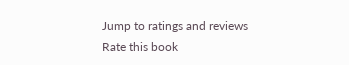Jump to ratings and reviews
Rate this book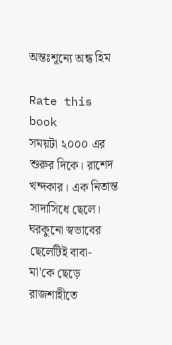অন্তঃশূন্যে অন্ধ হিম

Rate this book
সময়টা ২০০০ এর শুরুর দিকে। রাশেদ খন্দকার। এক নিতান্ত সাদাসিধে ছেলে। ঘরকুনো স্বভাবের ছেলেটিই বাবা-মা'কে ছেড়ে রাজশাহীতে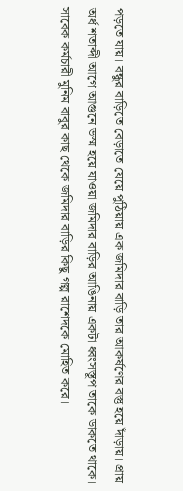পড়তে যায়। বন্ধুর বাড়িতে বেড়াতে যেয়ে পুঠিয়ায় এক জমিদার বাড়ি তার আকর্ষণের বস্তু হয়ে দাঁড়ায়। প্রায় অর্ধ শতাব্দী আগে আগুনে ভস্ম হয়ে যাওয়া জমিদার বাড়ির আঙিনায় একটা ধ্বংসস্তূপ তাকে ডাকতে থাকে।
সাবেক কর্মচারী মুনিম বাবুর কাছ থেকে জমিদার বাড়ির কিছু গল্প রাশেদকে মোহিত করে।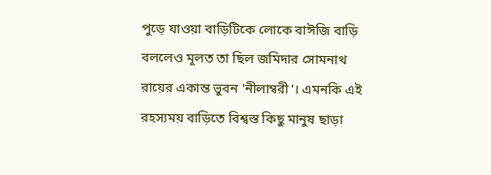পুড়ে যাওয়া বাড়িটিকে লোকে বাঈজি বাড়ি বললেও মূলত তা ছিল জমিদার সোমনাথ রায়ের একান্ত ভুবন 'নীলাম্বরী'। এমনকি এই রহস্যময় বাড়িতে বিশ্বস্ত কিছু মানুষ ছাড়া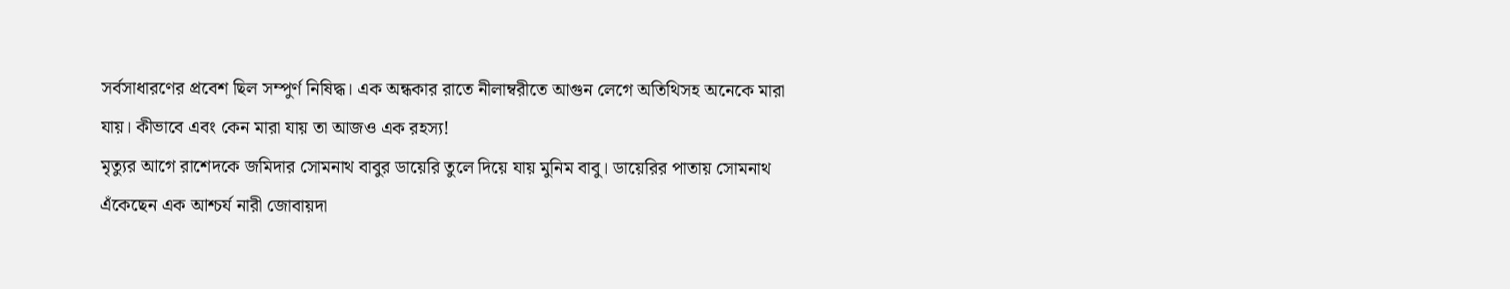সর্বসাধারণের প্রবেশ ছিল সম্পুর্ণ নিষিদ্ধ। এক অন্ধকার রাতে নীলাম্বরীতে আগুন লেগে অতিথিসহ অনেকে মারা যায়। কীভাবে এবং কেন মারা যায় তা আজও এক রহস্য!
মৃত্যুর আগে রাশেদকে জমিদার সোমনাথ বাবুর ডায়েরি তুলে দিয়ে যায় মুনিম বাবু। ডায়েরির পাতায় সোমনাথ এঁকেছেন এক আশ্চর্য নারী জোবায়দা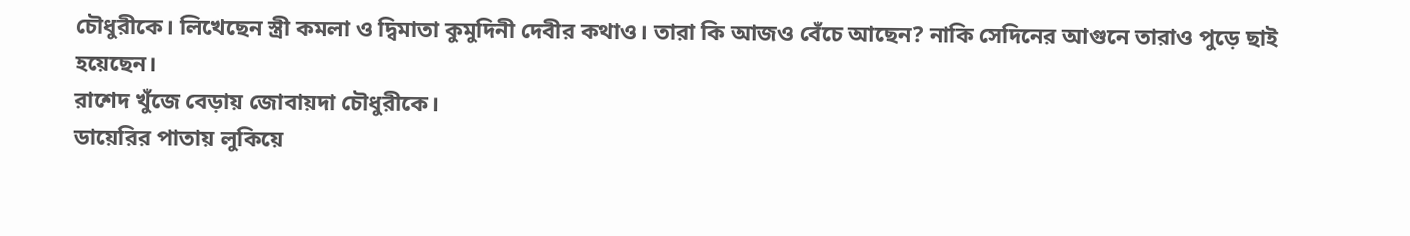চৌধুরীকে। লিখেছেন স্ত্রী কমলা ও দ্বিমাতা কুমুদিনী দেবীর কথাও। তারা কি আজও বেঁচে আছেন? নাকি সেদিনের আগুনে তারাও পুড়ে ছাই হয়েছেন।
রাশেদ খুঁজে বেড়ায় জোবায়দা চৌধুরীকে।
ডায়েরির পাতায় লুকিয়ে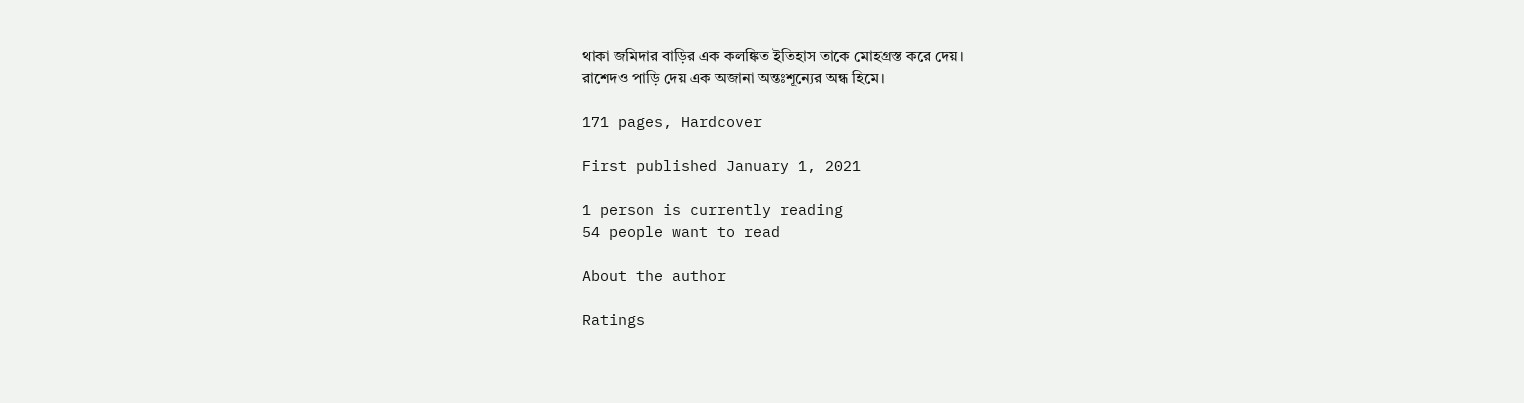থাকা জমিদার বাড়ির এক কলঙ্কিত ইতিহাস তাকে মোহগ্রস্ত করে দেয়।
রাশেদও পাড়ি দেয় এক অজানা অন্তঃশূন্যের অন্ধ হিমে।

171 pages, Hardcover

First published January 1, 2021

1 person is currently reading
54 people want to read

About the author

Ratings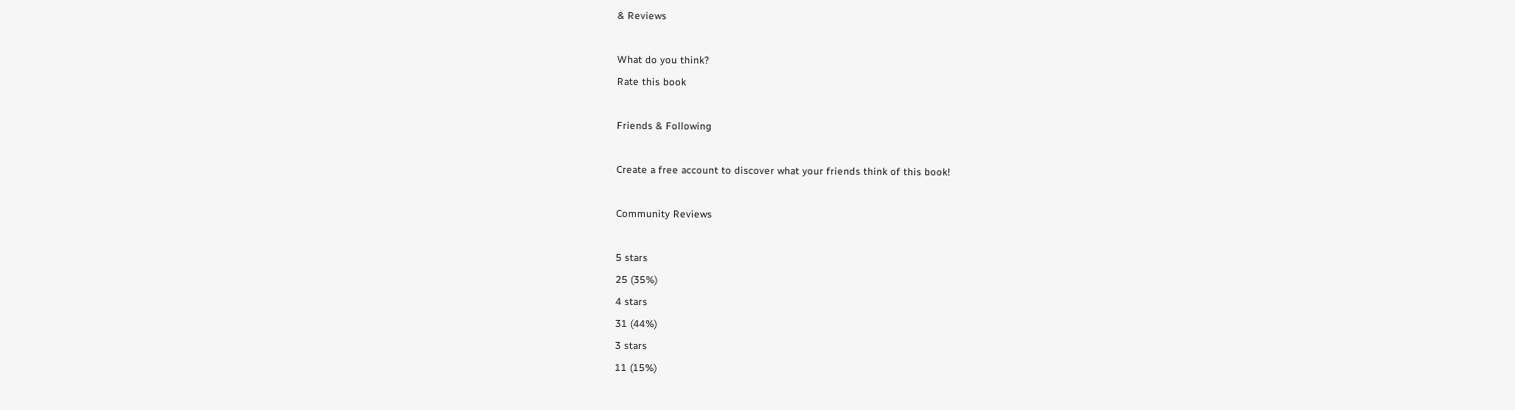& Reviews

What do you think?
Rate this book

Friends & Following

Create a free account to discover what your friends think of this book!

Community Reviews

5 stars
25 (35%)
4 stars
31 (44%)
3 stars
11 (15%)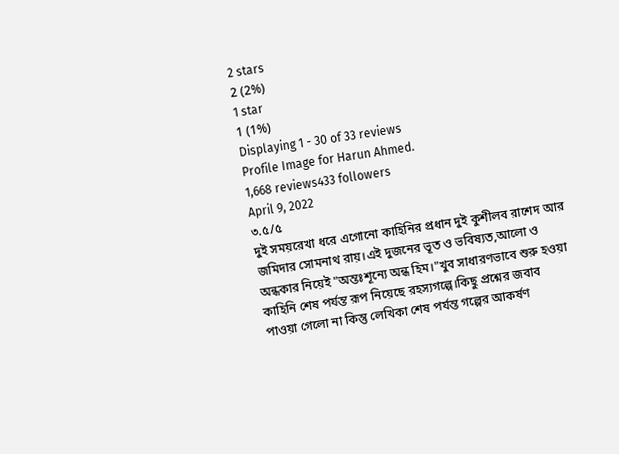2 stars
2 (2%)
1 star
1 (1%)
Displaying 1 - 30 of 33 reviews
Profile Image for Harun Ahmed.
1,668 reviews433 followers
April 9, 2022
৩.৫/৫
দুই সময়রেখা ধরে এগোনো কাহিনির প্রধান দুই কুশীলব রাশেদ আর জমিদার সোমনাথ রায়।এই দুজনের ভূত ও ভবিষ্যত,আলো ও অন্ধকার নিয়েই "অন্তঃশূন্যে অন্ধ হিম।"খুব সাধারণভাবে শুরু হওয়া কাহিনি শেষ পর্যন্ত রূপ নিয়েছে রহস্যগল্পে।কিছু প্রশ্নের জবাব পাওয়া গেলো না কিন্তু লেখিকা শেষ পর্যন্ত গল্পের আকর্ষণ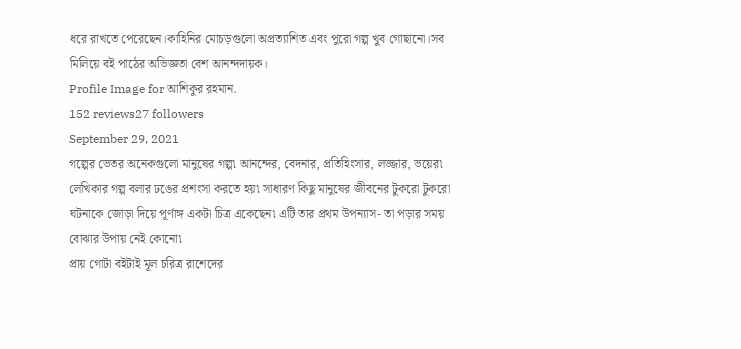ধরে রাখতে পেরেছেন।কাহিনির মোচড়গুলো অপ্রত্যাশিত এবং পুরো গল্প খুব গোছানো।সব মিলিয়ে বই পাঠের অভিজ্ঞতা বেশ আনন্দদায়ক।
Profile Image for আশিকুর রহমান.
152 reviews27 followers
September 29, 2021
গল্পের ভেতর অনেকগুলো মানুষের গল্প৷ আনন্দের, বেদনার, প্রতিহিংসার, লজ্জার, ভয়ের৷
লেখিকার গল্প বলার ঢঙের প্রশংসা করতে হয়৷ সাধারণ কিছু মানুষের জীবনের টুকরো টুকরো ঘটনাকে জোড়া দিয়ে পূর্ণাঙ্গ একটা চিত্র একেছেন৷ এটি তার প্রথম উপন্যাস- তা পড়ার সময় বোঝার উপায় নেই কোনো৷
প্রায় গোটা বইটাই মূল চরিত্র রাশেদের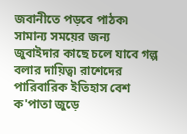জবানীতে পড়বে পাঠক৷ সামান্য সময়ের জন্য জুবাইদার কাছে চলে যাবে গল্প বলার দায়িত্ব৷ রাশেদের পারিবারিক ইতিহাস বেশ ক'পাতা জুড়ে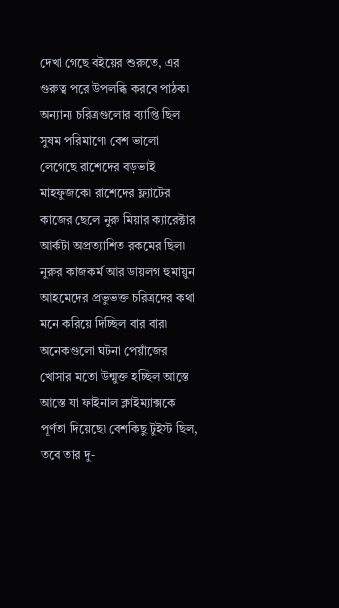দেখা গেছে বইয়ের শুরুতে, এর গুরুত্ব পরে উপলব্ধি করবে পাঠক৷
অন্যান্য চরিত্রগুলোর ব্যাপ্তি ছিল সুষম পরিমাণে৷ বেশ ভালো লেগেছে রাশেদের বড়ভাই মাহফুজকে৷ রাশেদের ফ্ল্যাটের কাজের ছেলে নুরু মিয়ার ক্যারেক্টার আর্কটা অপ্রত্যাশিত রকমের ছিল৷ নুরুর কাজকর্ম আর ডায়লগ হুমায়ুন আহমেদের প্রভুভক্ত চরিত্রদের কথা মনে করিয়ে দিচ্ছিল বার বার৷
অনেকগুলো ঘটনা পেয়াঁজের খোসার মতো উন্মুক্ত হচ্ছিল আস্তে আস্তে যা ফাইনাল ক্লাইম্যাক্সকে পূর্ণতা দিয়েছে৷ বেশকিছু টুইস্ট ছিল, তবে তার দু-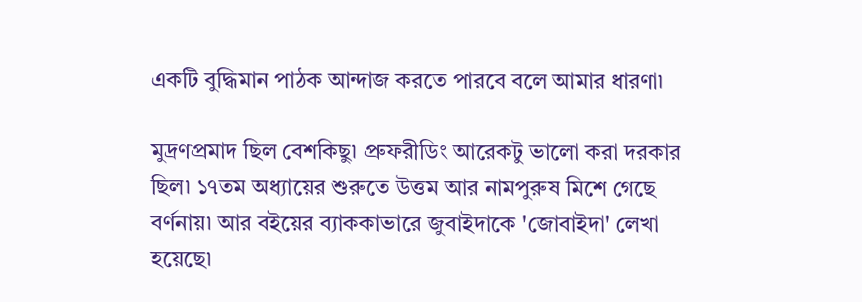একটি বুদ্ধিমান পাঠক আন্দাজ করতে পারবে বলে আমার ধারণা৷

মুদ্রণপ্রমাদ ছিল বেশকিছু৷ প্রুফরীডিং আরেকটু ভালো করা দরকার ছিল৷ ১৭তম অধ্যায়ের শুরুতে উত্তম আর নামপুরুষ মিশে গেছে বর্ণনায়৷ আর বইয়ের ব্যাককাভারে জুবাইদাকে 'জোবাইদা' লেখা হয়েছে৷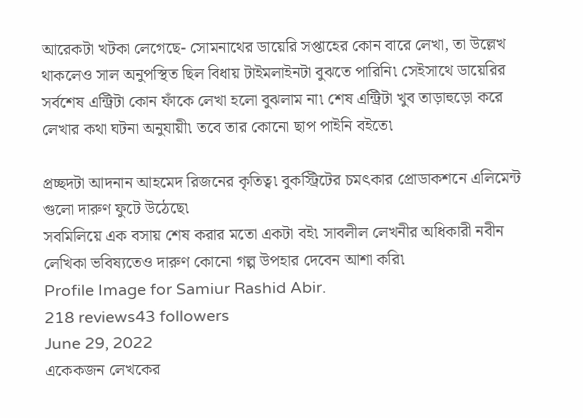আরেকটা খটকা লেগেছে- সোমনাথের ডায়েরি সপ্তাহের কোন বারে লেখা, তা উল্লেখ থাকলেও সাল অনুপস্থিত ছিল বিধায় টাইমলাইনটা বুঝতে পারিনি৷ সেইসাথে ডায়েরির সর্বশেষ এন্ট্রিটা কোন ফাঁকে লেখা হলো বুঝলাম না৷ শেষ এন্ট্রিটা খুব তাড়াহুড়ো করে লেখার কথা ঘটনা অনুযায়ী৷ তবে তার কোনো ছাপ পাইনি বইতে৷

প্রচ্ছদটা আদনান আহমেদ রিজনের কৃতিত্ব৷ বুকস্ট্রিটের চমৎকার প্রোডাকশনে এলিমেন্ট গুলো দারুণ ফুটে উঠেছে৷
সবমিলিয়ে এক বসায় শেষ করার মতো একটা বই৷ সাবলীল লেখনীর অধিকারী নবীন লেখিকা ভবিষ্যতেও দারুণ কোনো গল্প উপহার দেবেন আশা করি৷
Profile Image for Samiur Rashid Abir.
218 reviews43 followers
June 29, 2022
একেকজন লেখকের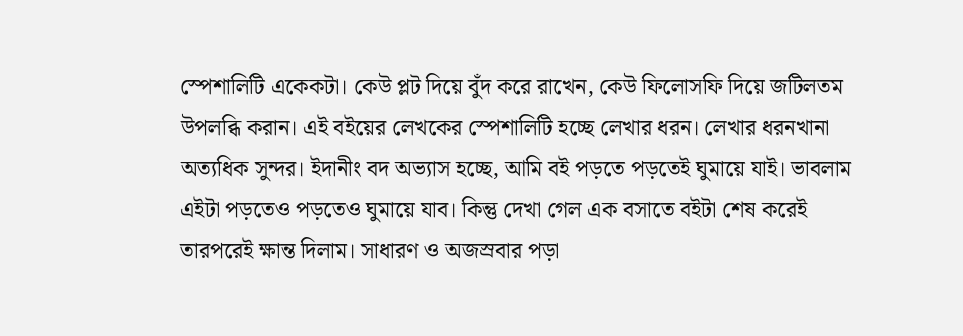স্পেশালিটি একেকটা। কেউ প্লট দিয়ে বুঁদ করে রাখেন, কেউ ফিলোসফি দিয়ে জটিলতম উপলব্ধি করান। এই বইয়ের লেখকের স্পেশালিটি হচ্ছে লেখার ধরন। লেখার ধরনখানা অত্যধিক সুন্দর। ইদানীং বদ অভ্যাস হচ্ছে, আমি বই পড়তে পড়তেই ঘুমায়ে যাই। ভাবলাম এইটা পড়তেও পড়তেও ঘুমায়ে যাব। কিন্তু দেখা গেল এক বসাতে বইটা শেষ করেই তারপরেই ক্ষান্ত দিলাম। সাধারণ ও অজস্রবার পড়া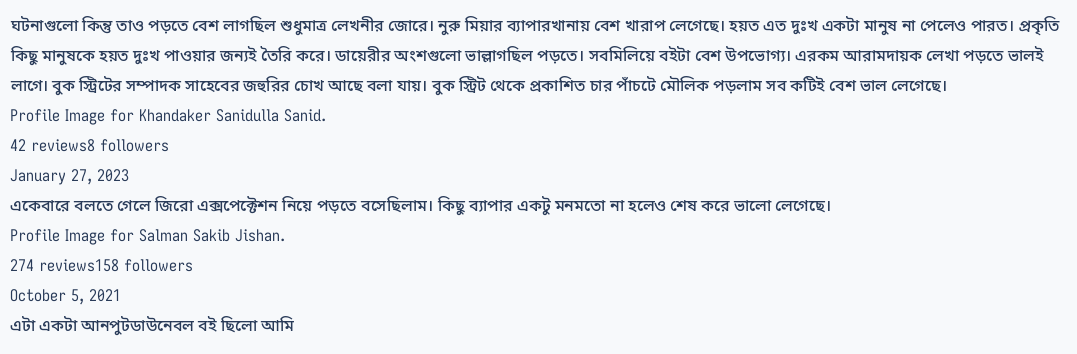ঘটনাগুলো কিন্তু তাও পড়তে বেশ লাগছিল শুধুমাত্র লেখনীর জোরে। নুরু মিয়ার ব্যাপারখানায় বেশ খারাপ লেগেছে। হয়ত এত দুঃখ একটা মানুষ না পেলেও পারত। প্রকৃতি কিছু মানুষকে হয়ত দুঃখ পাওয়ার জন্যই তৈরি করে। ডায়েরীর অংশগুলো ভাল্লাগছিল পড়তে। সবমিলিয়ে বইটা বেশ উপভোগ্য। এরকম আরামদায়ক লেখা পড়তে ভালই লাগে। বুক স্ট্রিটের সম্পাদক সাহেবের জহুরির চোখ আছে বলা যায়। বুক স্ট্রিট থেকে প্রকাশিত চার পাঁচটে মৌলিক পড়লাম সব কটিই বেশ ভাল লেগেছে।
Profile Image for Khandaker Sanidulla Sanid.
42 reviews8 followers
January 27, 2023
একেবারে বলতে গেলে জিরো এক্সপেক্টেশন নিয়ে পড়তে বসেছিলাম। কিছু ব্যাপার একটু মনমতো না হলেও শেষ করে ভালো লেগেছে।
Profile Image for Salman Sakib Jishan.
274 reviews158 followers
October 5, 2021
এটা একটা আনপুটডাউনেবল বই ছিলো আমি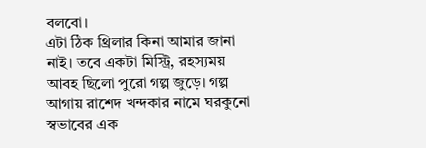বলবো।
এটা ঠিক থ্রিলার কিনা আমার জানা নাই। তবে একটা মিস্ট্রি, রহস্যময় আবহ ছিলো পুরো গল্প জুড়ে। গল্প আগায় রাশেদ খন্দকার নামে ঘরকুনো স্বভাবের এক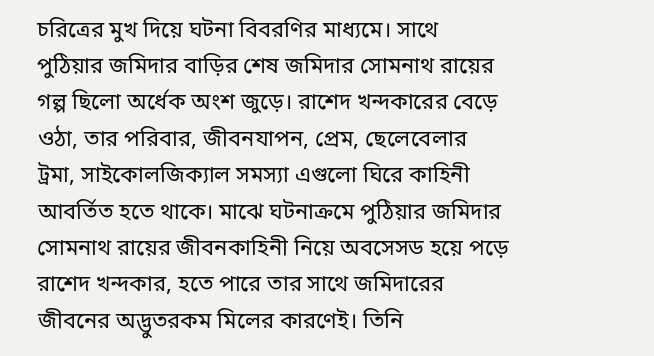চরিত্রের মুখ দিয়ে ঘটনা বিবরণির মাধ্যমে। সাথে পুঠিয়ার জমিদার বাড়ির শেষ জমিদার সোমনাথ রায়ের গল্প ছিলো অর্ধেক অংশ জুড়ে। রাশেদ খন্দকারের বেড়ে ওঠা, তার পরিবার, জীবনযাপন, প্রেম, ছেলেবেলার ট্রমা, সাইকোলজিক্যাল সমস্যা এগুলো ঘিরে কাহিনী আবর্তিত হতে থাকে। মাঝে ঘটনাক্রমে পুঠিয়ার জমিদার সোমনাথ রায়ের জীবনকাহিনী নিয়ে অবসেসড হয়ে পড়ে রাশেদ খন্দকার, হতে পারে তার সাথে জমিদারের জীবনের অদ্ভুতরকম মিলের কারণেই। তিনি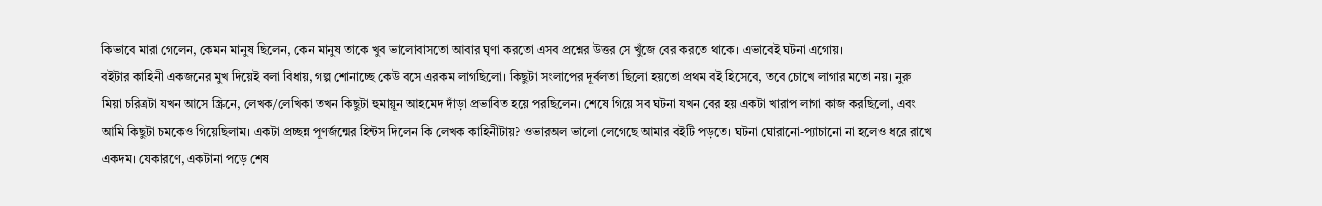কিভাবে মারা গেলেন, কেমন মানুষ ছিলেন, কেন মানুষ তাকে খুব ভালোবাসতো আবার ঘৃণা করতো এসব প্রশ্নের উত্তর সে খুঁজে বের করতে থাকে। এভাবেই ঘটনা এগোয়।
বইটার কাহিনী একজনের মুখ দিয়েই বলা বিধায়, গল্প শোনাচ্ছে কেউ বসে এরকম লাগছিলো। কিছুটা সংলাপের দূর্বলতা ছিলো হয়তো প্রথম বই হিসেবে, তবে চোখে লাগার মতো নয়। নুরু মিয়া চরিত্রটা যখন আসে স্ক্রিনে, লেখক/লেখিকা তখন কিছুটা হুমায়ূন আহমেদ দাঁড়া প্রভাবিত হয়ে পরছিলেন। শেষে গিয়ে সব ঘটনা যখন বের হয় একটা খারাপ লাগা কাজ করছিলো, এবং আমি কিছুটা চমকেও গিয়েছিলাম। একটা প্রচ্ছন্ন পূণর্জন্মের হিন্টস দিলেন কি লেখক কাহিনীটায়? ওভারঅল ভালো লেগেছে আমার বইটি পড়তে। ঘটনা ঘোরানো-প্যাচানো না হলেও ধরে রাখে একদম। যেকারণে, একটানা পড়ে শেষ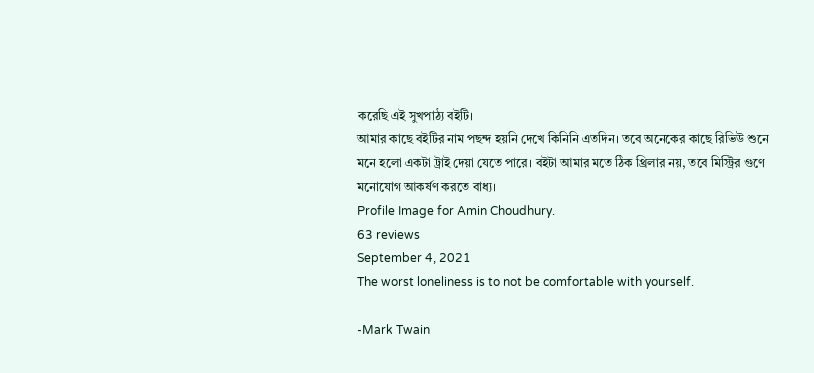করেছি এই সুখপাঠ্য বইটি।
আমার কাছে বইটির নাম পছন্দ হয়নি দেখে কিনিনি এতদিন। তবে অনেকের কাছে রিভিউ শুনে মনে হলো একটা ট্রাই দেয়া যেতে পারে। বইটা আমার মতে ঠিক থ্রিলার নয়, তবে মিস্ট্রির গুণে মনোযোগ আকর্ষণ করতে বাধ্য।
Profile Image for Amin Choudhury.
63 reviews
September 4, 2021
The worst loneliness is to not be comfortable with yourself.

-Mark Twain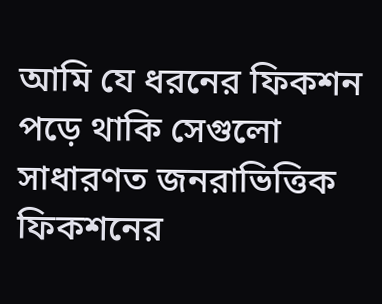আমি যে ধরনের ফিকশন পড়ে থাকি সেগুলো সাধারণত জনরাভিত্তিক ফিকশনের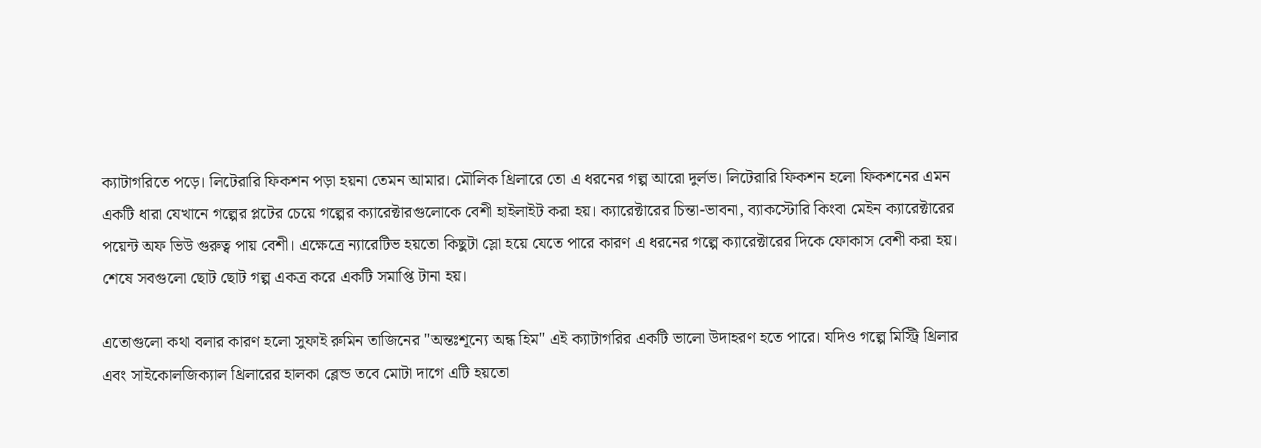ক্যাটাগরিতে পড়ে। লিটেরারি ফিকশন পড়া হয়না তেমন আমার। মৌলিক থ্রিলারে তো এ ধরনের গল্প আরো দুর্লভ। লিটেরারি ফিকশন হলো ফিকশনের এমন একটি ধারা যেখানে গল্পের প্লটের চেয়ে গল্পের ক্যারেক্টারগুলোকে বেশী হাইলাইট করা হয়। ক্যারেক্টারের চিন্তা-ভাবনা, ব্যাকস্টোরি কিংবা মেইন ক্যারেক্টারের পয়েন্ট অফ ভিউ গুরুত্ব পায় বেশী। এক্ষেত্রে ন্যারেটিভ হয়তো কিছুটা স্লো হয়ে যেতে পারে কারণ এ ধরনের গল্পে ক্যারেক্টারের দিকে ফোকাস বেশী করা হয়। শেষে সবগুলো ছোট ছোট গল্প একত্র করে একটি সমাপ্তি টানা হয়।

এতোগুলো কথা বলার কারণ হলো সুফাই রুমিন তাজিনের "অন্তঃশূন্যে অন্ধ হিম" এই ক্যাটাগরির একটি ভালো উদাহরণ হতে পারে। যদিও গল্পে মিস্ট্রি থ্রিলার এবং সাইকোলজিক্যাল থ্রিলারের হালকা ব্লেন্ড তবে মোটা দাগে এটি হয়তো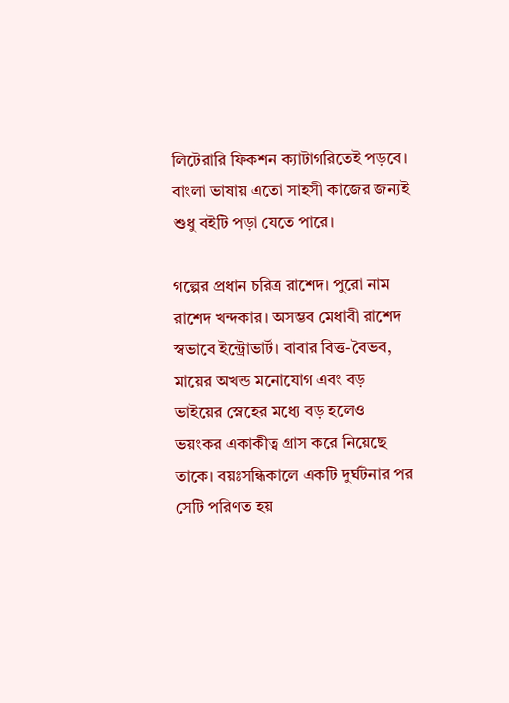লিটেরারি ফিকশন ক্যাটাগরিতেই পড়বে। বাংলা ভাষায় এতো সাহসী কাজের জন্যই শুধু বইটি পড়া যেতে পারে।

গল্পের প্রধান চরিত্র রাশেদ। পুরো নাম রাশেদ খন্দকার। অসম্ভব মেধাবী রাশেদ স্বভাবে ইন্ট্রোভার্ট। বাবার বিত্ত-বৈভব, মায়ের অখন্ড মনোযোগ এবং বড় ভাইয়ের স্নেহের মধ্যে বড় হলেও ভয়ংকর একাকীত্ব গ্রাস করে নিয়েছে তাকে। বয়ঃসন্ধিকালে একটি দুর্ঘটনার পর সেটি পরিণত হয়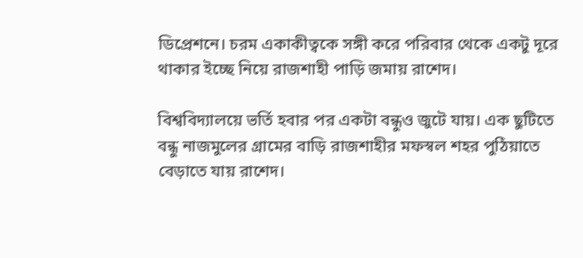ডিপ্রেশনে। চরম একাকীত্বকে সঙ্গী করে পরিবার থেকে একটু দূরে থাকার ইচ্ছে নিয়ে রাজশাহী পাড়ি জমায় রাশেদ।

বিশ্ববিদ্যালয়ে ভর্তি হবার পর একটা বন্ধুও জুটে যায়। এক ছুটিতে বন্ধু নাজমুলের গ্রামের বাড়ি রাজশাহীর মফস্বল শহর পুঠিয়াতে বেড়াতে যায় রাশেদ।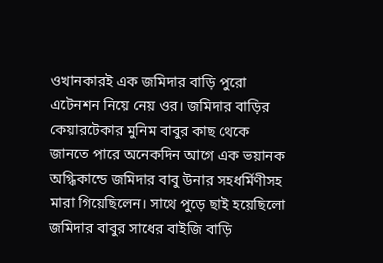ওখানকারই এক জমিদার বাড়ি পুরো এটেনশন নিয়ে নেয় ওর। জমিদার বাড়ির কেয়ারটেকার মুনিম বাবুর কাছ থেকে জানতে পারে অনেকদিন আগে এক ভয়ানক অগ্ধিকান্ডে জমিদার বাবু উনার সহধর্মিণীসহ মারা গিয়েছিলেন। সাথে পুড়ে ছাই হয়েছিলো জমিদার বাবুর সাধের বাইজি বাড়ি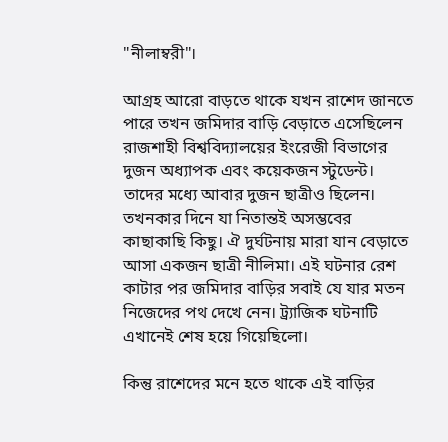"নীলাম্বরী"।

আগ্রহ আরো বাড়তে থাকে যখন রাশেদ জানতে পারে তখন জমিদার বাড়ি বেড়াতে এসেছিলেন রাজশাহী বিশ্ববিদ্যালয়ের ইংরেজী বিভাগের দুজন অধ্যাপক এবং কয়েকজন স্টুডেন্ট। তাদের মধ্যে আবার দুজন ছাত্রীও ছিলেন। তখনকার দিনে যা নিতান্তই অসম্ভবের কাছাকাছি কিছু। ঐ দুর্ঘটনায় মারা যান বেড়াতে আসা একজন ছাত্রী নীলিমা। এই ঘটনার রেশ কাটার পর জমিদার বাড়ির সবাই যে যার মতন নিজেদের পথ দেখে নেন। ট্র্যাজিক ঘটনাটি এখানেই শেষ হয়ে গিয়েছিলো।

কিন্তু রাশেদের মনে হতে থাকে এই বাড়ির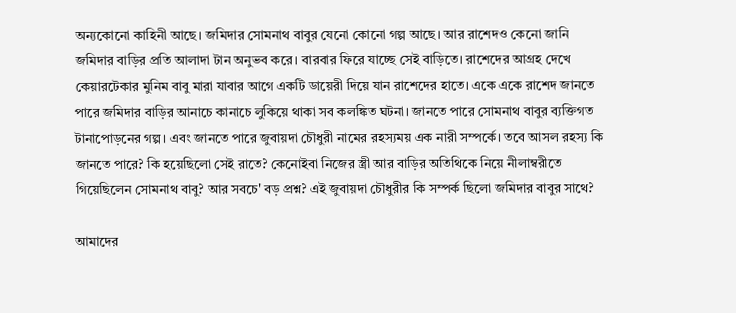অন্যকোনো কাহিনী আছে। জমিদার সোমনাথ বাবুর যেনো কোনো গল্প আছে। আর রাশেদও কেনো জানি জমিদার বাড়ির প্রতি আলাদা টান অনুভব করে। বারবার ফিরে যাচ্ছে সেই বাড়িতে। রাশেদের আগ্রহ দেখে কেয়ারটেকার মুনিম বাবু মারা যাবার আগে একটি ডায়েরী দিয়ে যান রাশেদের হাতে। একে একে রাশেদ জানতে পারে জমিদার বাড়ির আনাচে কানাচে লুকিয়ে থাকা সব কলঙ্কিত ঘটনা। জানতে পারে সোমনাথ বাবুর ব্যক্তিগত টানাপোড়নের গল্প। এবং জানতে পারে জুবায়দা চৌধুরী নামের রহস্যময় এক নারী সম্পর্কে। তবে আসল রহস্য কি জানতে পারে? কি হয়েছিলো সেই রাতে? কেনোইবা নিজের স্ত্রী আর বাড়ির অতিথিকে নিয়ে নীলাম্বরীতে গিয়েছিলেন সোমনাথ বাবু? আর সবচে' বড় প্রশ্ন? এই জুবায়দা চৌধুরীর কি সম্পর্ক ছিলো জমিদার বাবুর সাথে?

আমাদের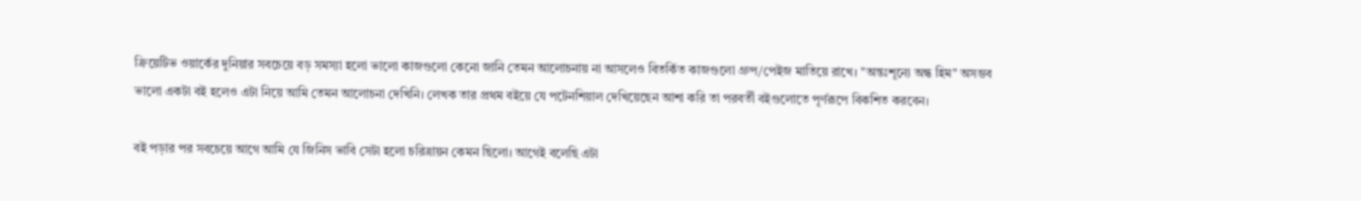ক্রিয়েটিভ ওয়ার্কের দুনিয়ার সবচেয়ে বড় সমস্যা হলো ভালো কাজগুলো কেনো জানি তেমন আলোচনায় না আসলেও বিতর্কিত কাজগুলো গ্রুপ/পেইজ মাতিয়ে রাখে। "অন্তঃশূন্যে অন্ধ হিম" অসম্ভব ভালো একটা বই হলেও এটা নিয়ে আমি তেমন আলোচনা দেখিনি। লেখক তার প্রথম বইয়ে যে পটেনশিয়াল দেখিয়েছেন আশা করি তা পরবর্তী বইগুলোতে পূর্ণরূপে বিকশিত করবেন।

বই পড়ার পর সবচেয়ে আগে আমি যে জিনিস ভাবি সেটা হলো চরিত্রায়ন কেমন ছিলো। আগেই বলেছি এটা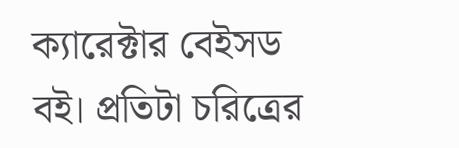ক্যারেক্টার বেইসড বই। প্রতিটা চরিত্রের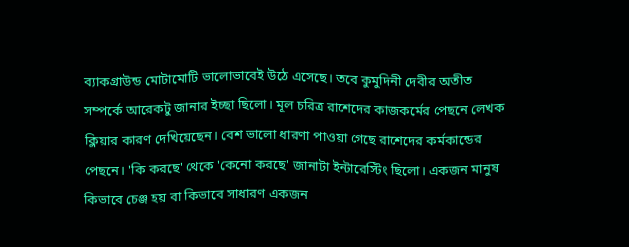ব্যাকগ্রাউন্ড মোটামোটি ভালোভাবেই উঠে এসেছে। তবে কুমুদিনী দেবীর অতীত সম্পর্কে আরেকটু জানার ইচ্ছা ছিলো। মূল চরিত্র রাশেদের কাজকর্মের পেছনে লেখক ক্লিয়ার কারণ দেখিয়েছেন। বেশ ভালো ধারণা পাওয়া গেছে রাশেদের কর্মকান্ডের পেছনে। 'কি করছে' থেকে 'কেনো করছে' জানাটা ইন্টারেস্টিং ছিলো। একজন মানুষ কিভাবে চেঞ্জ হয় বা কিভাবে সাধারণ একজন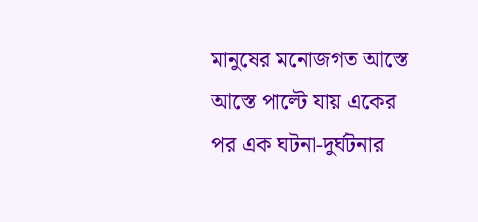মানুষের মনোজগত আস্তে আস্তে পাল্টে যায় একের পর এক ঘটনা-দুর্ঘটনার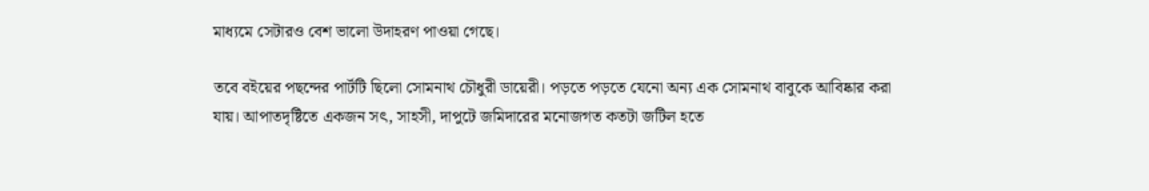মাধ্যমে সেটারও বেশ ভালো উদাহরণ পাওয়া গেছে।

তবে বইয়ের পছন্দের পার্টটি ছিলো সোমনাথ চৌধুরী ডায়েরী। পড়তে পড়তে যেনো অন্য এক সোমনাথ বাবুকে আবিষ্কার করা যায়। আপাতদৃষ্টিতে একজন সৎ, সাহসী, দাপুটে জমিদারের মনোজগত কতটা জটিল হতে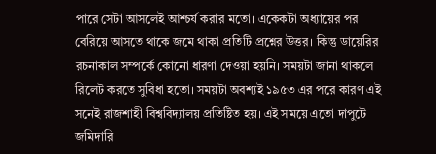পারে সেটা আসলেই আশ্চর্য করার মতো। একেকটা অধ্যায়ের পর বেরিয়ে আসতে থাকে জমে থাকা প্রতিটি প্রশ্নের উত্তর। কিন্তু ডায়েরির রচনাকাল সম্পর্কে কোনো ধারণা দেওয়া হয়নি। সময়টা জানা থাকলে রিলেট করতে সুবিধা হতো। সময়টা অবশ্যই ১৯৫৩ এর পরে কারণ এই সনেই রাজশাহী বিশ্ববিদ্যালয় প্রতিষ্টিত হয়। এই সময়ে এতো দাপুটে জমিদারি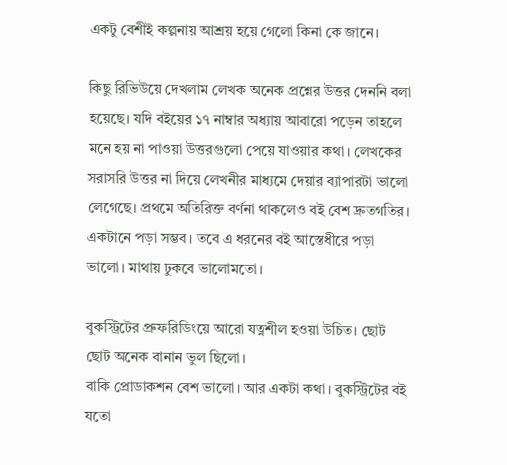একটু বেশীই কল্পনায় আশ্রয় হয়ে গেলো কিনা কে জানে।

কিছু রিভিউয়ে দেখলাম লেখক অনেক প্রশ্নের উত্তর দেননি বলা হয়েছে। যদি বইয়ের ১৭ নাম্বার অধ্যায় আবারো পড়েন তাহলে মনে হয় না পাওয়া উত্তরগুলো পেয়ে যাওয়ার কথা। লেখকের সরাসরি উত্তর না দিয়ে লেখনীর মাধ্যমে দেয়ার ব্যাপারটা ভালো লেগেছে। প্রথমে অতিরিক্ত বর্ণনা থাকলেও বই বেশ দ্রুতগতির। একটানে পড়া সম্ভব। তবে এ ধরনের বই আস্তেধীরে পড়া ভালো। মাথায় ঢুকবে ভালোমতো।

বুকস্ট্রিটের প্রুফরিডিংয়ে আরো যত্নশীল হওয়া উচিত। ছোট ছোট অনেক বানান ভুল ছিলো।
বাকি প্রোডাকশন বেশ ভালো। আর একটা কথা। বুকস্ট্রিটের বই যতো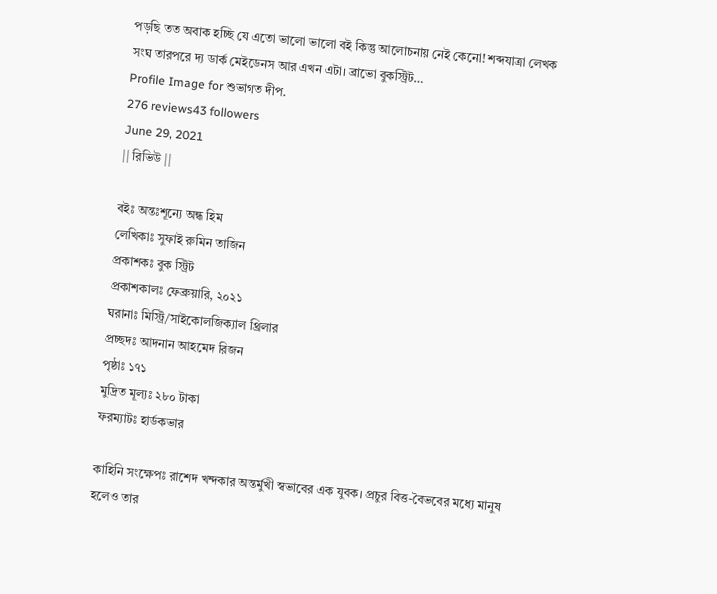পড়ছি তত অবাক হচ্ছি যে এতো ভালো ভালো বই কিন্তু আলোচনায় নেই কেনো! শব্দযাত্রা লেখক সংঘ তারপরে দ্য ডার্ক মেইডেনস আর এখন এটা। ব্রাভো বুকস্ট্রিট…
Profile Image for শুভাগত দীপ.
276 reviews43 followers
June 29, 2021
|| রিভিউ ||

বইঃ অন্তঃশূন্যে অন্ধ হিম
লেখিকাঃ সুফাই রুমিন তাজিন
প্রকাশকঃ বুক স্ট্রিট
প্রকাশকালঃ ফেব্রুয়ারি, ২০২১
ঘরানাঃ মিস্ট্রি/সাইকোলজিক্যাল থ্রিলার
প্রচ্ছদঃ আদনান আহমেদ রিজন
পৃষ্ঠাঃ ১৭১
মুদ্রিত মূল্যঃ ২৮০ টাকা
ফরম্যাটঃ হার্ডকভার

কাহিনি সংক্ষেপঃ রাশেদ খন্দকার অন্তর্মুখী স্বভাবের এক যুবক। প্রচুর বিত্ত-বৈভবের মধ্যে মানুষ হলেও তার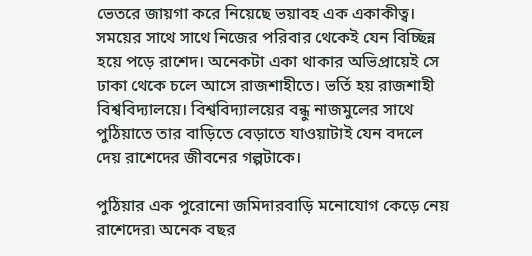ভেতরে জায়গা করে নিয়েছে ভয়াবহ এক একাকীত্ব। সময়ের সাথে সাথে নিজের পরিবার থেকেই যেন বিচ্ছিন্ন হয়ে পড়ে রাশেদ। অনেকটা একা থাকার অভিপ্রায়েই সে ঢাকা থেকে চলে আসে রাজশাহীতে। ভর্তি হয় রাজশাহী বিশ্ববিদ্যালয়ে। বিশ্ববিদ্যালয়ের বন্ধু নাজমুলের সাথে পুঠিয়াতে তার বাড়িতে বেড়াতে যাওয়াটাই যেন বদলে দেয় রাশেদের জীবনের গল্পটাকে।

পুঠিয়ার এক পুরোনো জমিদারবাড়ি মনোযোগ কেড়ে নেয় রাশেদের৷ অনেক বছর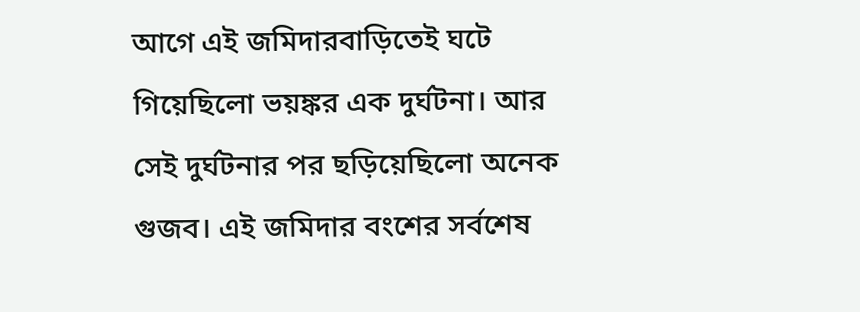আগে এই জমিদারবাড়িতেই ঘটে গিয়েছিলো ভয়ঙ্কর এক দুর্ঘটনা। আর সেই দুর্ঘটনার পর ছড়িয়েছিলো অনেক গুজব। এই জমিদার বংশের সর্বশেষ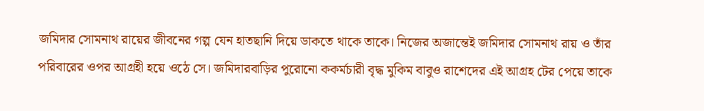জমিদার সোমনাথ রায়ের জীবনের গল্প যেন হাতছানি দিয়ে ডাকতে থাকে তাকে। নিজের অজান্তেই জমিদার সোমনাথ রায় ও তাঁর পরিবারের ওপর আগ্রহী হয়ে ওঠে সে। জমিদারবাড়ির পুরোনো ককর্মচারী বৃদ্ধ মুকিম বাবুও রাশেদের এই আগ্রহ টের পেয়ে তাকে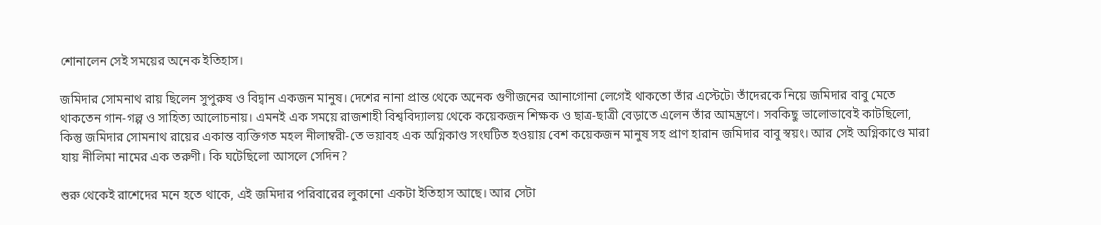শোনালেন সেই সময়ের অনেক ইতিহাস।

জমিদার সোমনাথ রায় ছিলেন সুপুরুষ ও বিদ্বান একজন মানুষ। দেশের নানা প্রান্ত থেকে অনেক গুণীজনের আনাগোনা লেগেই থাকতো তাঁর এস্টেটে৷ তাঁদেরকে নিয়ে জমিদার বাবু মেতে থাকতেন গান-গল্প ও সাহিত্য আলোচনায়। এমনই এক সময়ে রাজশাহী বিশ্ববিদ্যালয় থেকে কয়েকজন শিক্ষক ও ছাত্র-ছাত্রী বেড়াতে এলেন তাঁর আমন্ত্রণে। সবকিছু ভালোভাবেই কাটছিলো, কিন্তু জমিদার সোমনাথ রায়ের একান্ত ব্যক্তিগত মহল নীলাম্বরী-তে ভয়াবহ এক অগ্নিকাণ্ড সংঘটিত হওয়ায় বেশ কয়েকজন মানুষ সহ প্রাণ হারান জমিদার বাবু স্বয়ং। আর সেই অগ্নিকাণ্ডে মারা যায় নীলিমা নামের এক তরুণী। কি ঘটেছিলো আসলে সেদিন?

শুরু থেকেই রাশেদের মনে হতে থাকে, এই জমিদার পরিবারের লুকানো একটা ইতিহাস আছে। আর সেটা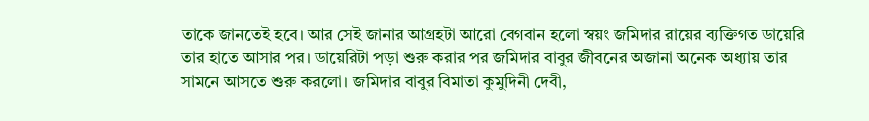তাকে জানতেই হবে। আর সেই জানার আগ্রহটা আরো বেগবান হলো স্বয়ং জমিদার রায়ের ব্যক্তিগত ডায়েরি তার হাতে আসার পর। ডায়েরিটা পড়া শুরু করার পর জমিদার বাবুর জীবনের অজানা অনেক অধ্যায় তার সামনে আসতে শুরু করলো। জমিদার বাবুর বিমাতা কুমুদিনী দেবী,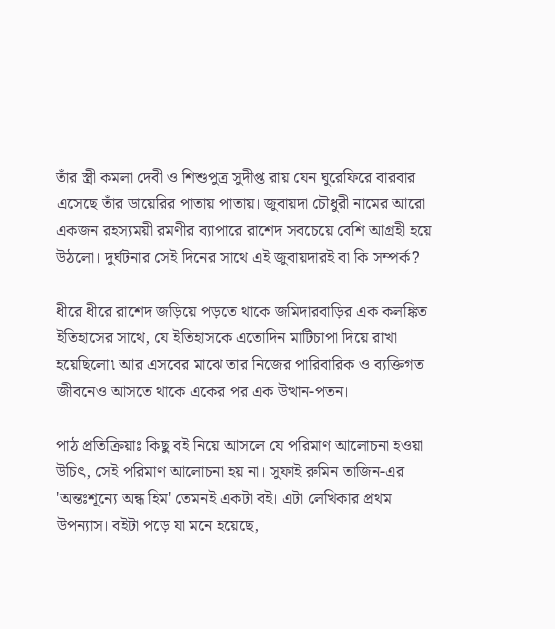তাঁর স্ত্রী কমলা দেবী ও শিশুপুত্র সুদীপ্ত রায় যেন ঘুরেফিরে বারবার এসেছে তাঁর ডায়েরির পাতায় পাতায়। জুবায়দা চৌধুরী নামের আরো একজন রহস্যময়ী রমণীর ব্যাপারে রাশেদ সবচেয়ে বেশি আগ্রহী হয়ে উঠলো। দুর্ঘটনার সেই দিনের সাথে এই জুবায়দারই বা কি সম্পর্ক?

ধীরে ধীরে রাশেদ জড়িয়ে পড়তে থাকে জমিদারবাড়ির এক কলঙ্কিত ইতিহাসের সাথে, যে ইতিহাসকে এতোদিন মাটিচাপা দিয়ে রাখা হয়েছিলো৷ আর এসবের মাঝে তার নিজের পারিবারিক ও ব্যক্তিগত জীবনেও আসতে থাকে একের পর এক উত্থান-পতন।

পাঠ প্রতিক্রিয়াঃ কিছু বই নিয়ে আসলে যে পরিমাণ আলোচনা হওয়া উচিৎ, সেই পরিমাণ আলোচনা হয় না। সুফাই রুমিন তাজিন-এর 'অন্তঃশূন্যে অন্ধ হিম' তেমনই একটা বই। এটা লেখিকার প্রথম উপন্যাস। বইটা পড়ে যা মনে হয়েছে,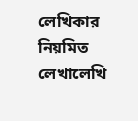লেখিকার নিয়মিত লেখালেখি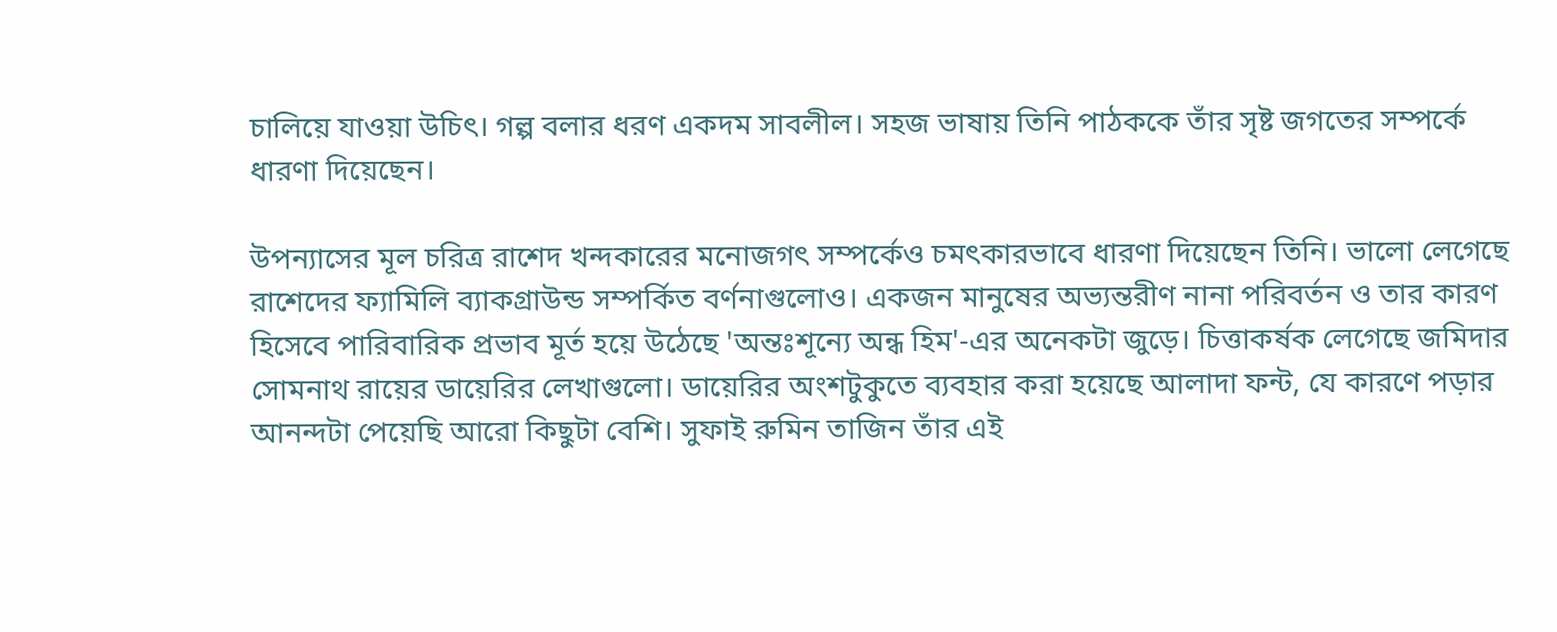চালিয়ে যাওয়া উচিৎ। গল্প বলার ধরণ একদম সাবলীল। সহজ ভাষায় তিনি পাঠককে তাঁর সৃষ্ট জগতের সম্পর্কে ধারণা দিয়েছেন।

উপন্যাসের মূল চরিত্র রাশেদ খন্দকারের মনোজগৎ সম্পর্কেও চমৎকারভাবে ধারণা দিয়েছেন তিনি। ভালো লেগেছে রাশেদের ফ্যামিলি ব্যাকগ্রাউন্ড সম্পর্কিত বর্ণনাগুলোও। একজন মানুষের অভ্যন্তরীণ নানা পরিবর্তন ও তার কারণ হিসেবে পারিবারিক প্রভাব মূর্ত হয়ে উঠেছে 'অন্তঃশূন্যে অন্ধ হিম'-এর অনেকটা জুড়ে। চিত্তাকর্ষক লেগেছে জমিদার সোমনাথ রায়ের ডায়েরির লেখাগুলো। ডায়েরির অংশটুকুতে ব্যবহার করা হয়েছে আলাদা ফন্ট, যে কারণে পড়ার আনন্দটা পেয়েছি আরো কিছুটা বেশি। সুফাই রুমিন তাজিন তাঁর এই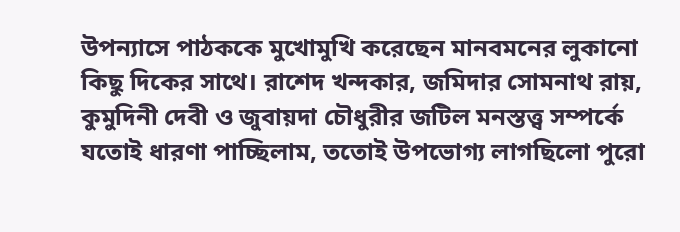উপন্যাসে পাঠককে মুখোমুখি করেছেন মানবমনের লুকানো কিছু দিকের সাথে। রাশেদ খন্দকার, জমিদার সোমনাথ রায়, কুমুদিনী দেবী ও জুবায়দা চৌধুরীর জটিল মনস্তত্ত্ব সম্পর্কে যতোই ধারণা পাচ্ছিলাম, ততোই উপভোগ্য লাগছিলো পুরো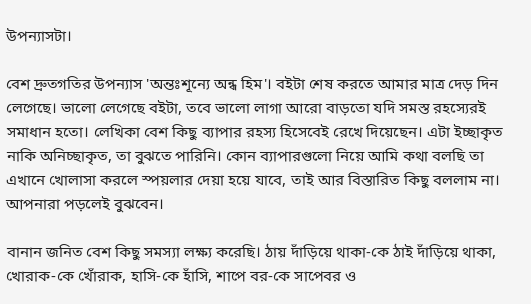উপন্যাসটা।

বেশ দ্রুতগতির উপন্যাস 'অন্তঃশূন্যে অন্ধ হিম'। বইটা শেষ করতে আমার মাত্র দেড় দিন লেগেছে। ভালো লেগেছে বইটা, তবে ভালো লাগা আরো বাড়তো যদি সমস্ত রহস্যেরই সমাধান হতো। লেখিকা বেশ কিছু ব্যাপার রহস্য হিসেবেই রেখে দিয়েছেন। এটা ইচ্ছাকৃত নাকি অনিচ্ছাকৃত, তা বুঝতে পারিনি। কোন ব্যাপারগুলো নিয়ে আমি কথা বলছি তা এখানে খোলাসা করলে স্পয়লার দেয়া হয়ে যাবে, তাই আর বিস্তারিত কিছু বললাম না। আপনারা পড়লেই বুঝবেন।

বানান জনিত বেশ কিছু সমস্যা লক্ষ্য করেছি। ঠায় দাঁড়িয়ে থাকা-কে ঠাই দাঁড়িয়ে থাকা, খোরাক-কে খোঁরাক, হাসি-কে হাঁসি, শাপে বর-কে সাপেবর ও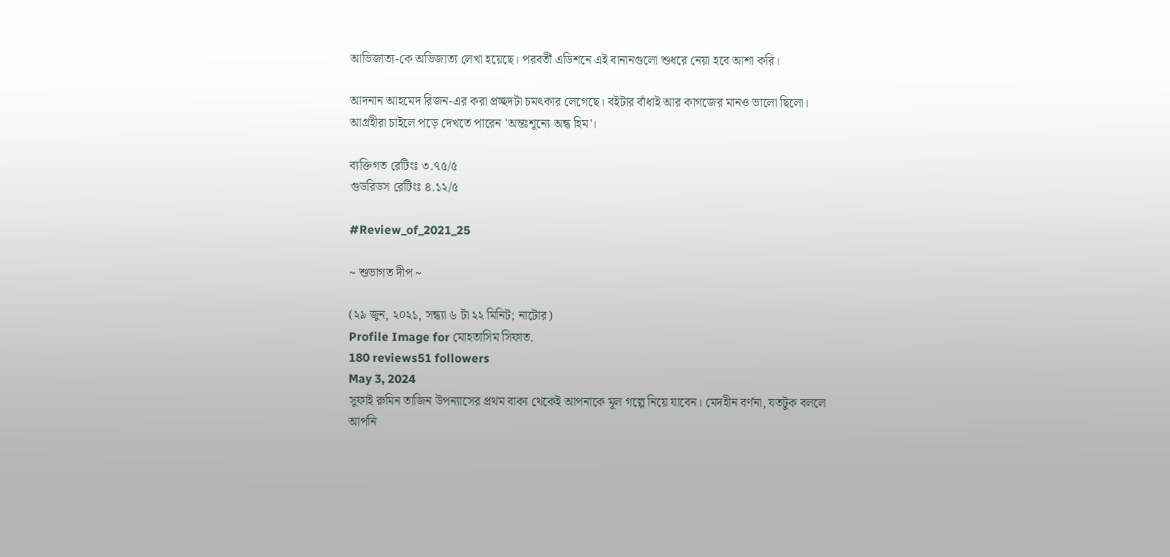আভিজাত্য-কে অভিজাত্য লেখা হয়েছে। পরবর্তী এডিশনে এই বানানগুলো শুধরে নেয়া হবে আশা করি।

আদনান আহমেদ রিজন-এর করা প্রচ্ছদটা চমৎকার লেগেছে। বইটার বাঁধাই আর কাগজের মানও ভালো ছিলো। আগ্রহীরা চাইলে পড়ে দেখতে পারেন 'অন্তঃশূন্যে অন্ধ হিম'।

ব্যক্তিগত রেটিংঃ ৩.৭৫/৫
গুডরিডস রেটিংঃ ৪.১২/৫

#Review_of_2021_25

~ শুভাগত দীপ ~

(২৯ জুন, ২০২১, সন্ধ্যা ৬ টা ২২ মিনিট; নাটোর)
Profile Image for মোহতাসিম সিফাত.
180 reviews51 followers
May 3, 2024
সুফাই রুমিন তাজিন উপন্যাসের প্রথম বাক্য থেকেই আপনাকে মূল গল্পে নিয়ে যাবেন। মেদহীন বর্ণনা, যতটুক বললে আপনি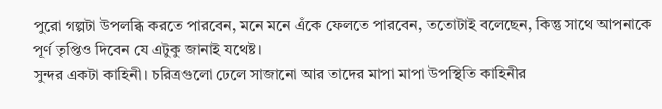পুরো গল্পটা উপলব্ধি করতে পারবেন, মনে মনে এঁকে ফেলতে পারবেন, ততোটাই বলেছেন, কিন্তু সাথে আপনাকে পূর্ণ তৃপ্তিও দিবেন যে এটুকু জানাই যথেষ্ট।
সুন্দর একটা কাহিনী। চরিত্রগুলো ঢেলে সাজানো আর তাদের মাপা মাপা উপস্থিতি কাহিনীর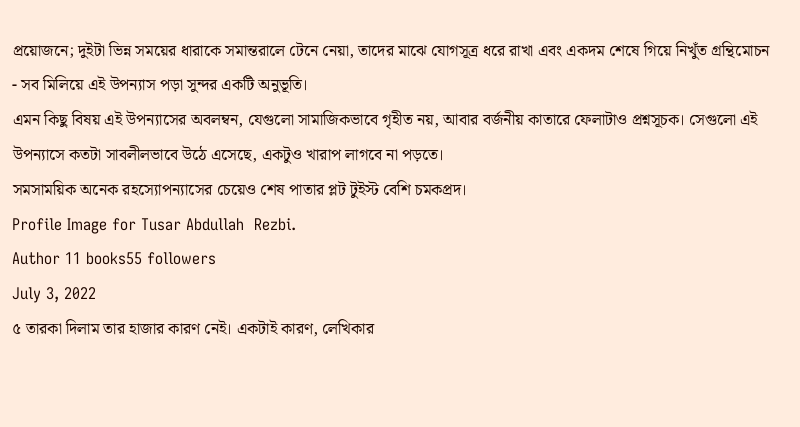প্রয়োজনে; দুইটা ভিন্ন সময়ের ধারাকে সমান্তরালে টেনে নেয়া, তাদের মাঝে যোগসূত্র ধরে রাখা এবং একদম শেষে গিয়ে নিখুঁত গ্রন্থিমোচন - সব মিলিয়ে এই উপন্যাস পড়া সুন্দর একটি অনুভূতি।
এমন কিছু বিষয় এই উপন্যাসের অবলম্বন, যেগুলো সামাজিকভাবে গৃহীত নয়, আবার বর্জনীয় কাতারে ফেলাটাও প্রশ্নসূচক। সেগুলো এই উপন্যাসে কতটা সাবলীলভাবে উঠে এসেছে, একটুও খারাপ লাগবে না পড়তে।
সমসাময়িক অনেক রহস্যোপন্যাসের চেয়েও শেষ পাতার প্লট টুইস্ট বেশি চমকপ্রদ।
Profile Image for Tusar Abdullah  Rezbi.
Author 11 books55 followers
July 3, 2022
৫ তারকা দিলাম তার হাজার কারণ নেই। একটাই কারণ, লেখিকার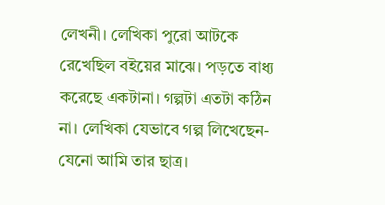লেখনী। লেখিকা পুরো আটকে রেখেছিল বইয়ের মাঝে। পড়তে বাধ্য করেছে একটানা। গল্পটা এতটা কঠিন না। লেখিকা যেভাবে গল্প লিখেছেন- যেনো আমি তার ছাত্র।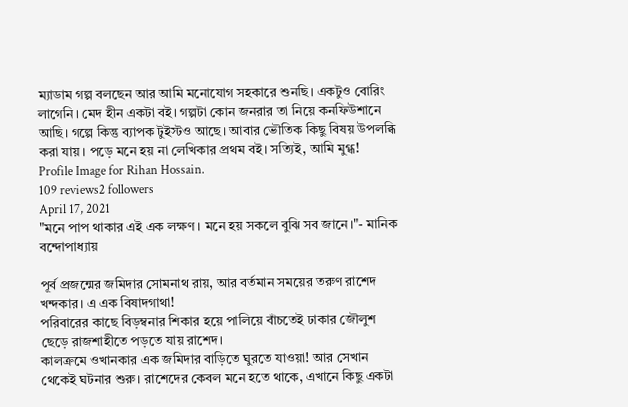ম্যাডাম গল্প বলছেন আর আমি মনোযোগ সহকারে শুনছি। একটুও বোরিং লাগেনি। মেদ হীন একটা বই। গল্পটা কোন জনরার তা নিয়ে কনফিউশানে আছি। গল্পে কিন্তু ব্যাপক টুইস্টও আছে। আবার ভৌতিক কিছু বিষয় উপলব্ধি করা যায়। পড়ে মনে হয় না লেখিকার প্রথম বই। সত্যিই, আমি মুগ্ধ!
Profile Image for Rihan Hossain.
109 reviews2 followers
April 17, 2021
"মনে পাপ থাকার এই এক লক্ষণ। মনে হয় সকলে বুঝি সব জানে।"- মানিক বন্দোপাধ্যায়

পূর্ব প্রজন্মের জমিদার সোমনাথ রায়, আর বর্তমান সময়ের তরুণ রাশেদ খন্দকার। এ এক বিষাদগাথা!
পরিবারের কাছে বিড়ম্বনার শিকার হয়ে পালিয়ে বাঁচতেই ঢাকার জৌলুশ ছেড়ে রাজশাহীতে পড়তে যায় রাশেদ।
কালক্রমে ওখানকার এক জমিদার বাড়িতে ঘুরতে যাওয়া! আর সেখান থেকেই ঘটনার শুরু। রাশেদের কেবল মনে হতে থাকে, এখানে কিছু একটা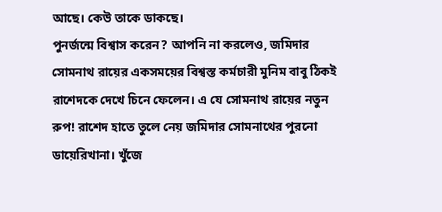আছে। কেউ তাকে ডাকছে।
পুনর্জন্মে বিশ্বাস করেন? আপনি না করলেও, জমিদার সোমনাথ রায়ের একসময়ের বিশ্বস্ত কর্মচারী মুনিম বাবু ঠিকই রাশেদকে দেখে চিনে ফেলেন। এ যে সোমনাথ রায়ের নতুন রুপ! রাশেদ হাতে তুলে নেয় জমিদার সোমনাথের পুরনো ডায়েরিখানা। খুঁজে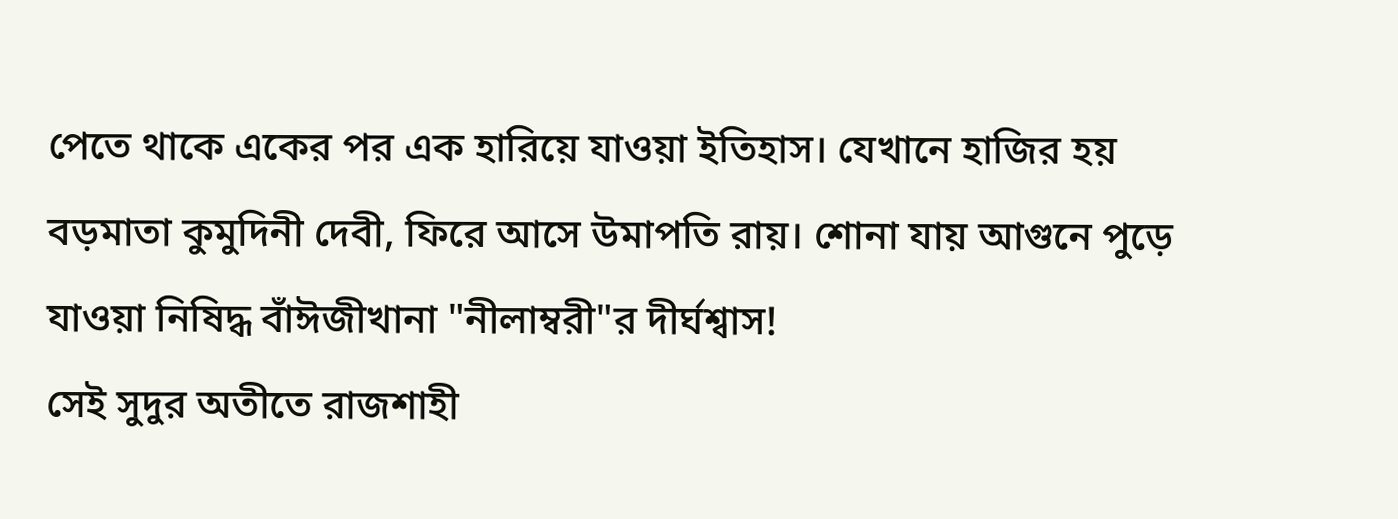পেতে থাকে একের পর এক হারিয়ে যাওয়া ইতিহাস। যেখানে হাজির হয় বড়মাতা কুমুদিনী দেবী, ফিরে আসে উমাপতি রায়। শোনা যায় আগুনে পুড়ে যাওয়া নিষিদ্ধ বাঁঈজীখানা "নীলাম্বরী"র দীর্ঘশ্বাস!
সেই সুদুর অতীতে রাজশাহী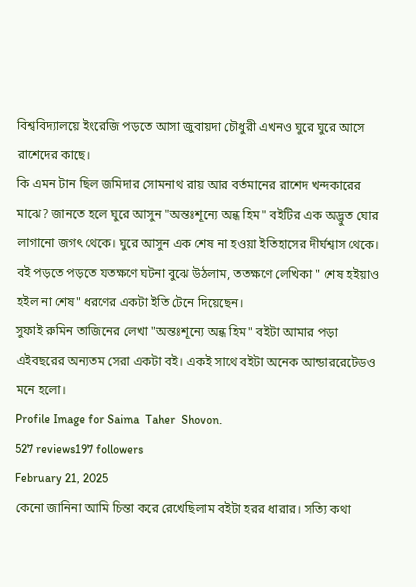বিশ্ববিদ্যালয়ে ইংরেজি পড়তে আসা জুবায়দা চৌধুরী এখনও ঘুরে ঘুরে আসে রাশেদের কাছে।
কি এমন টান ছিল জমিদার সোমনাথ রায় আর বর্তমানের রাশেদ খন্দকারের মাঝে? জানতে হলে ঘুরে আসুন "অন্তঃশূন্যে অন্ধ হিম" বইটির এক অদ্ভুত ঘোর লাগানো জগৎ থেকে। ঘুরে আসুন এক শেষ না হওয়া ইতিহাসের দীর্ঘশ্বাস থেকে।
বই পড়তে পড়তে যতক্ষণে ঘটনা বুঝে উঠলাম, ততক্ষণে লেখিকা " শেষ হইয়াও হইল না শেষ" ধরণের একটা ইতি টেনে দিয়েছেন।
সুফাই রুমিন তাজিনের লেখা "অন্তঃশূন্যে অন্ধ হিম" বইটা আমার পড়া এইবছরের অন্যতম সেরা একটা বই। একই সাথে বইটা অনেক আন্ডাররেটেডও মনে হলো।
Profile Image for Saima  Taher  Shovon.
527 reviews197 followers
February 21, 2025
কেনো জানিনা আমি চিন্তা করে রেখেছিলাম বইটা হরর ধারার। সত্যি কথা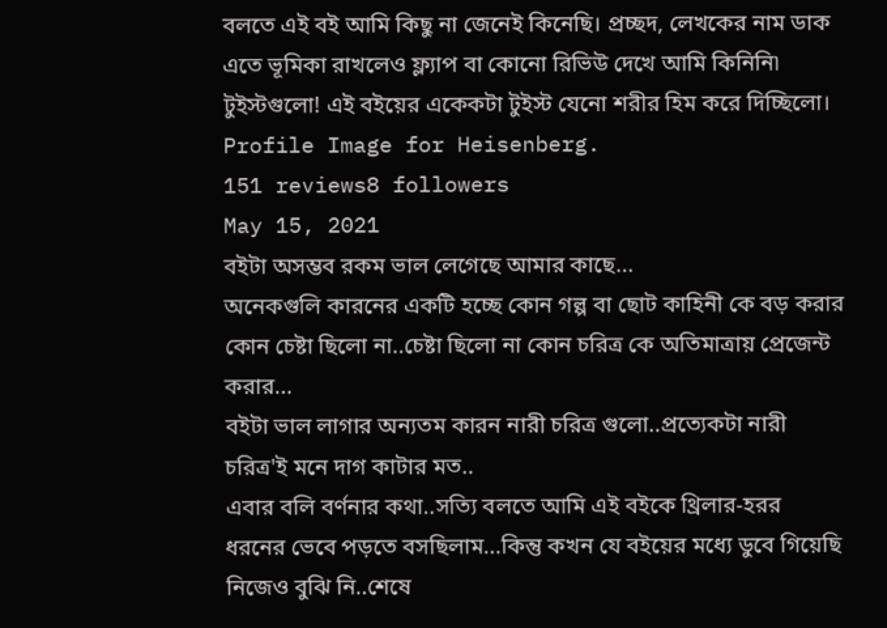বলতে এই বই আমি কিছু না জেনেই কিনেছি। প্রচ্ছদ, লেখকের নাম ডাক এতে ভূমিকা রাখলেও ফ্ল্যাপ বা কোনো রিভিউ দেখে আমি কিনিনি৷ টুইস্টগুলো! এই বইয়ের একেকটা টুইস্ট যেনো শরীর হিম করে দিচ্ছিলো।
Profile Image for Heisenberg.
151 reviews8 followers
May 15, 2021
বইটা অসম্ভব রকম ভাল লেগেছে আমার কাছে...
অনেকগুলি কারনের একটি হচ্ছে কোন গল্প বা ছোট কাহিনী কে বড় করার কোন চেষ্টা ছিলো না..চেষ্টা ছিলো না কোন চরিত্র কে অতিমাত্রায় প্রেজেন্ট করার...
বইটা ভাল লাগার অন্যতম কারন নারী চরিত্র গুলো..প্রত্যেকটা নারী চরিত্র'ই মনে দাগ কাটার মত..
এবার বলি বর্ণনার কথা..সত্যি বলতে আমি এই বইকে থ্রিলার-হরর ধরনের ভেবে পড়তে বসছিলাম...কিন্তু কখন যে বইয়ের মধ্যে ডুবে গিয়েছি নিজেও বুঝি নি..শেষে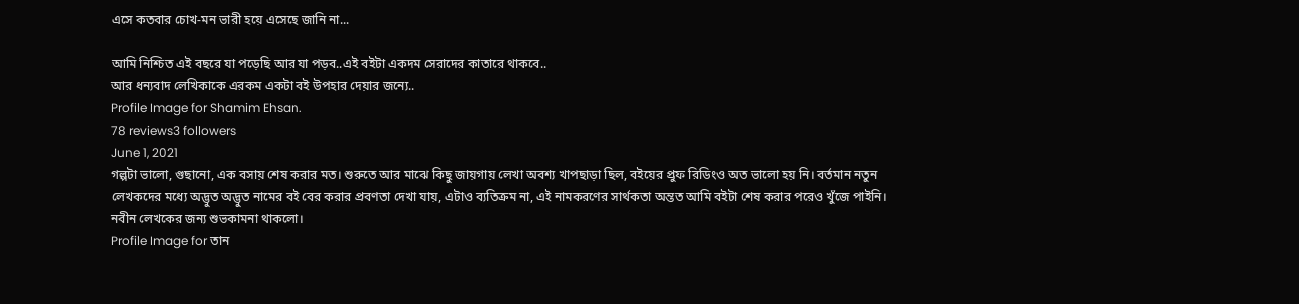এসে কতবার চোখ-মন ভারী হয়ে এসেছে জানি না...

আমি নিশ্চিত এই বছরে যা পড়েছি আর যা পড়ব..এই বইটা একদম সেরাদের কাতারে থাকবে..
আর ধন্যবাদ লেখিকাকে এরকম একটা বই উপহার দেয়ার জন্যে..
Profile Image for Shamim Ehsan.
78 reviews3 followers
June 1, 2021
গল্পটা ভালো, গুছানো, এক বসায় শেষ করার মত। শুরুতে আর মাঝে কিছু জায়গায় লেখা অবশ্য খাপছাড়া ছিল, বইয়ের প্রুফ রিডিংও অত ভালো হয় নি। বর্তমান নতুন লেখকদের মধ্যে অদ্ভুত অদ্ভুত নামের বই বের করার প্রবণতা দেখা যায়, এটাও ব্যতিক্রম না, এই নামকরণের সার্থকতা অন্তত আমি বইটা শেষ করার পরেও খুঁজে পাইনি। নবীন লেখকের জন্য শুভকামনা থাকলো।
Profile Image for তান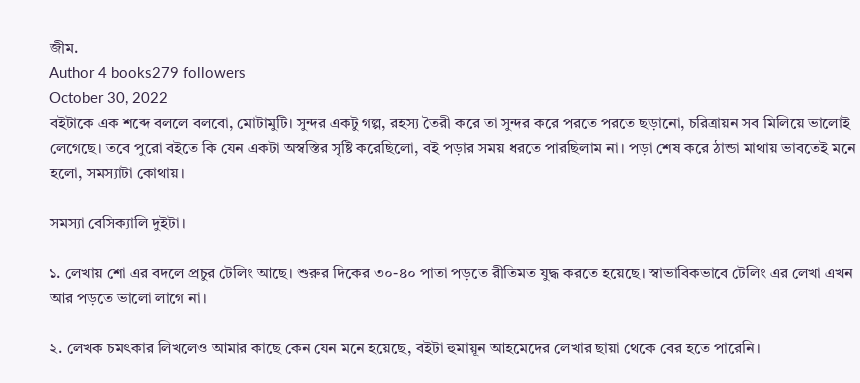জীম.
Author 4 books279 followers
October 30, 2022
বইটাকে এক শব্দে বললে বলবো, মোটামুটি। সুন্দর একটু গল্প, রহস্য তৈরী করে তা সুন্দর করে পরতে পরতে ছড়ানো, চরিত্রায়ন সব মিলিয়ে ভালোই লেগেছে। তবে পুরো বইতে কি যেন একটা অস্বস্তির সৃষ্টি করেছিলো, বই পড়ার সময় ধরতে পারছিলাম না। পড়া শেষ করে ঠান্ডা মাথায় ভাবতেই মনে হলো, সমস্যাটা কোথায়।

সমস্যা বেসিক্যালি দুইটা।

১. লেখায় শো এর বদলে প্রচুর টেলিং আছে। শুরুর দিকের ৩০-৪০ পাতা পড়তে রীতিমত যুদ্ধ করতে হয়েছে। স্বাভাবিকভাবে টেলিং এর লেখা এখন আর পড়তে ভালো লাগে না।

২. লেখক চমৎকার লিখলেও আমার কাছে কেন যেন মনে হয়েছে, বইটা হুমায়ূন আহমেদের লেখার ছায়া থেকে বের হতে পারেনি।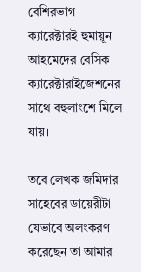বেশিরভাগ ক্যারেক্টারই হুমায়ূন আহমেদের বেসিক ক্যারেক্টারাইজেশনের সাথে বহুলাংশে মিলে যায়।

তবে লেখক জমিদার সাহেবের ডায়েরীটা যেভাবে অলংকরণ করেছেন তা আমার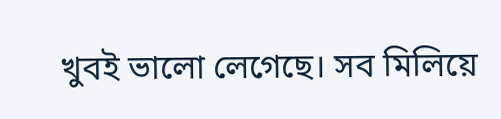খুবই ভালো লেগেছে। সব মিলিয়ে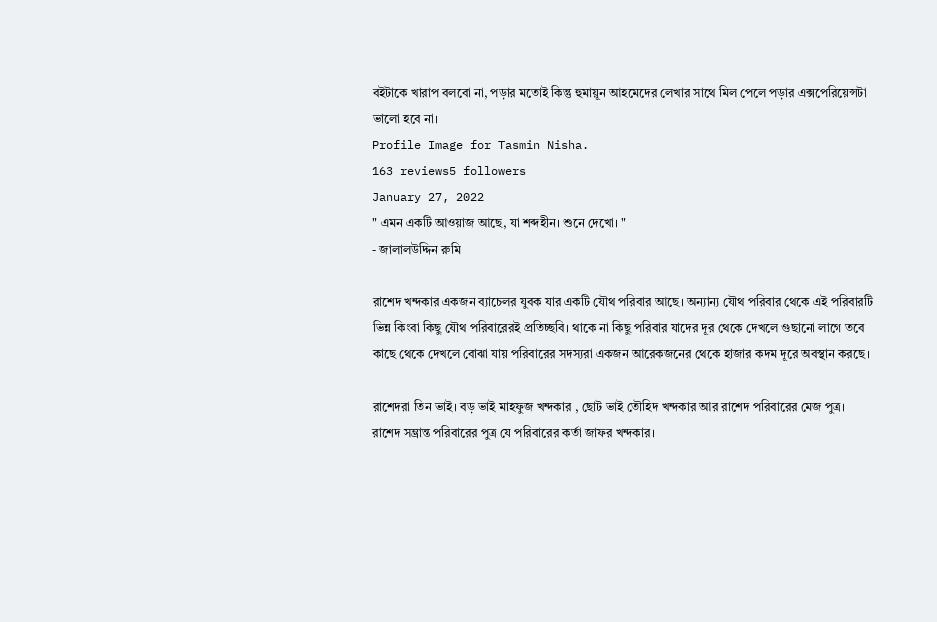বইটাকে খারাপ বলবো না, পড়ার মতোই কিন্তু হুমায়ূন আহমেদের লেখার সাথে মিল পেলে পড়ার এক্সপেরিয়েন্সটা ভালো হবে না।
Profile Image for Tasmin Nisha.
163 reviews5 followers
January 27, 2022
" এমন একটি আওয়াজ আছে, যা শব্দহীন। শুনে দেখো। "
- জালালউদ্দিন রুমি

রাশেদ খন্দকার একজন ব্যাচেলর যুবক যার একটি যৌথ পরিবার আছে। অন্যান্য যৌথ পরিবার থেকে এই পরিবারটি ভিন্ন কিংবা কিছু যৌথ পরিবারেরই প্রতিচ্ছবি। থাকে না কিছু পরিবার যাদের দূর থেকে দেখলে গুছানো লাগে তবে কাছে থেকে দেখলে বোঝা যায় পরিবারের সদস্যরা একজন আরেকজনের থেকে হাজার কদম দূরে অবস্থান করছে।

রাশেদরা তিন ভাই। বড় ভাই মাহফুজ খন্দকার , ছোট ভাই তৌহিদ খন্দকার আর রাশেদ পরিবারের মেজ পুত্র। রাশেদ সম্ভ্রান্ত পরিবারের পুত্র যে পরিবারের কর্তা জাফর খন্দকার।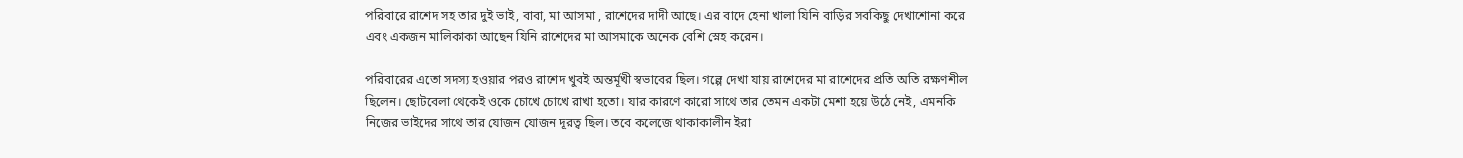পরিবারে রাশেদ সহ তার দুই ভাই, বাবা, মা আসমা , রাশেদের দাদী আছে। এর বাদে হেনা খালা যিনি বাড়ির সবকিছু দেখাশোনা করে এবং একজন মালিকাকা আছেন যিনি রাশেদের মা আসমাকে অনেক বেশি স্নেহ করেন।

পরিবারের এতো সদস্য হওয়ার পরও রাশেদ খুবই অন্তর্মূখী স্বভাবের ছিল। গল্পে দেখা যায় রাশেদের মা রাশেদের প্রতি অতি রক্ষণশীল ছিলেন। ছোটবেলা থেকেই ওকে চোখে চোখে রাখা হতো। যার কারণে কারো সাথে তার তেমন একটা মেশা হয়ে উঠে নেই, এমনকি নিজের ভাইদের সাথে তার যোজন যোজন দূরত্ব ছিল। তবে কলেজে থাকাকালীন ইরা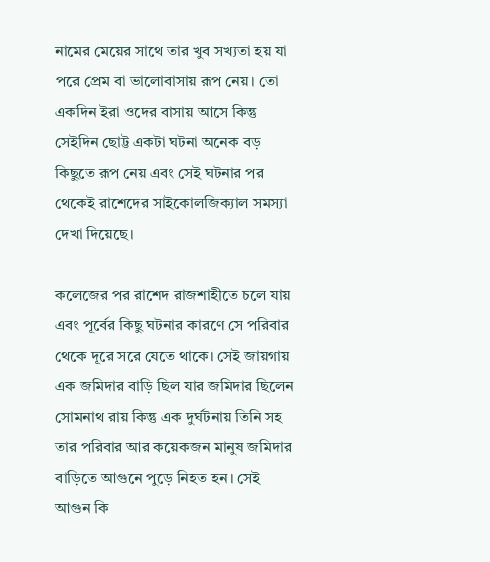নামের মেয়ের সাথে তার খুব সখ্যতা হয় যা পরে প্রেম বা ভালোবাসায় রূপ নেয়। তো একদিন ইরা ওদের বাসায় আসে কিন্তু সেইদিন ছোট্ট একটা ঘটনা অনেক বড় কিছুতে রূপ নেয় এবং সেই ঘটনার পর থেকেই রাশেদের সাইকোলজিক্যাল সমস্যা দেখা দিয়েছে।

কলেজের পর রাশেদ রাজশাহীতে চলে যায় এবং পূর্বের কিছু ঘটনার কারণে সে পরিবার থেকে দূরে সরে যেতে থাকে। সেই জায়গায় এক জমিদার বাড়ি ছিল যার জমিদার ছিলেন সোমনাথ রায় কিন্তু এক দুর্ঘটনায় তিনি সহ তার পরিবার আর কয়েকজন মানুষ জমিদার বাড়িতে আগুনে পুড়ে নিহত হন। সেই আগুন কি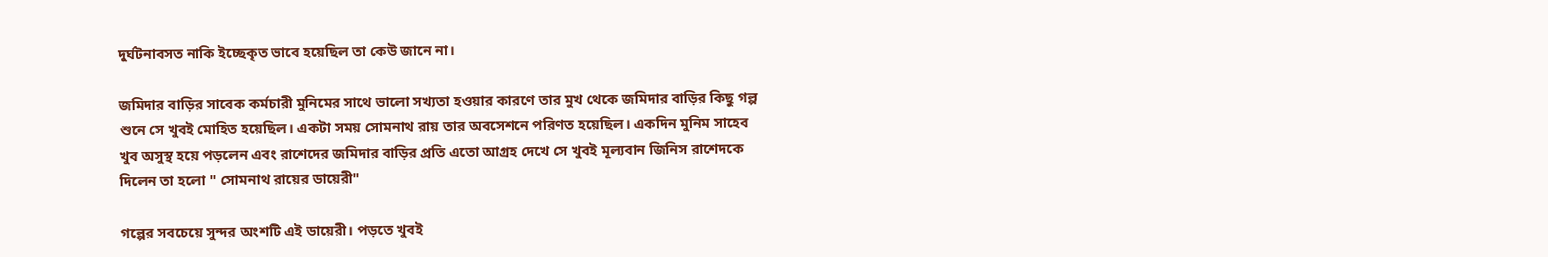দুর্ঘটনাবসত নাকি ইচ্ছেকৃত ভাবে হয়েছিল তা কেউ জানে না।

জমিদার বাড়ির সাবেক কর্মচারী মুনিমের সাথে ভালো সখ্যতা হওয়ার কারণে তার মুখ থেকে জমিদার বাড়ির কিছু গল্প শুনে সে খুবই মোহিত হয়েছিল। একটা সময় সোমনাথ রায় তার অবসেশনে পরিণত হয়েছিল। একদিন মুনিম সাহেব খুব অসুস্থ হয়ে পড়লেন এবং রাশেদের জমিদার বাড়ির প্রতি এতো আগ্ৰহ দেখে সে খুবই মূল্যবান জিনিস রাশেদকে দিলেন তা হলো " সোমনাথ রায়ের ডায়েরী"

গল্পের সবচেয়ে সুন্দর অংশটি এই ডায়েরী। পড়তে খুবই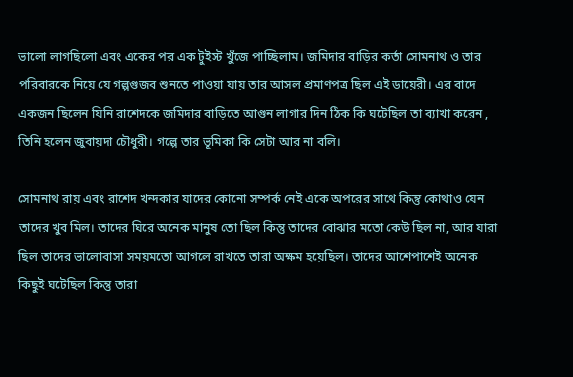ভালো লাগছিলো এবং একের পর এক টুইস্ট খুঁজে পাচ্ছিলাম। জমিদার বাড়ির কর্তা সোমনাথ ও তার পরিবারকে নিয়ে যে গল্পগুজব শুনতে পাওয়া যায় তার আসল প্রমাণপত্র ছিল এই ডায়েরী। এর বাদে একজন ছিলেন যিনি রাশেদকে জমিদার বাড়িতে আগুন লাগার দিন ঠিক কি ঘটেছিল তা ব্যাখা করেন , তিনি হলেন জুবায়দা চৌধুরী। গল্পে তার ভূমিকা কি সেটা আর না বলি।

সোমনাথ রায় এবং রাশেদ খন্দকার যাদের কোনো সম্পর্ক নেই একে অপরের সাথে কিন্তু কোথাও যেন তাদের খুব মিল। তাদের ঘিরে অনেক মানুষ তো ছিল কিন্তু তাদের বোঝার মতো কেউ ছিল না, আর যারা ছিল তাদের ভালোবাসা সময়মতো আগলে রাখতে তারা অক্ষম হয়েছিল। তাদের আশেপাশেই অনেক কিছুই ঘটেছিল কিন্তু তারা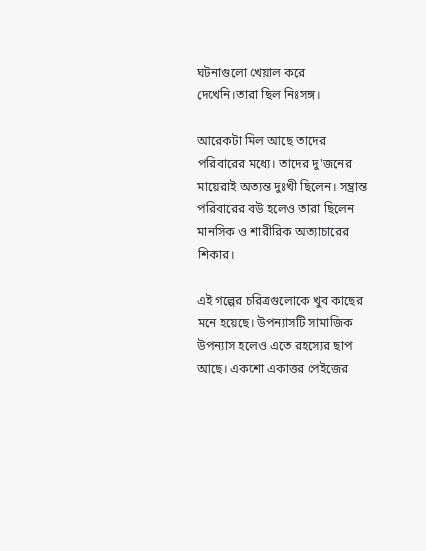ঘটনাগুলো খেয়াল করে দেখেনি।তারা ছিল নিঃসঙ্গ।

আরেকটা মিল আছে তাদের পরিবারের মধ্যে। তাদের দু'জনের মায়েরাই অত্যন্ত দুঃখী ছিলেন। সম্ভ্রান্ত পরিবারের বউ হলেও তারা ছিলেন মানসিক ও শারীরিক অত্যাচারের শিকার।

এই গল্পের চরিত্রগুলোকে খুব কাছের মনে হয়েছে। উপন্যাসটি সামাজিক উপন্যাস হলেও এতে রহস্যের ছাপ আছে। একশো একাত্তর পেইজের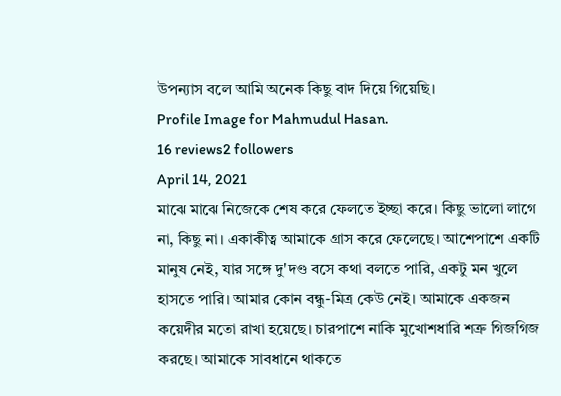উপন্যাস বলে আমি অনেক কিছু বাদ দিয়ে গিয়েছি।
Profile Image for Mahmudul Hasan.
16 reviews2 followers
April 14, 2021
মাঝে মাঝে নিজেকে শেষ করে ফেলতে ইচ্ছা করে। কিছু ভালো লাগে না, কিছু না। একাকীত্ব আমাকে গ্রাস করে ফেলেছে। আশেপাশে একটি মানুষ নেই, যার সঙ্গে দু'দণ্ড বসে কথা বলতে পারি, একটু মন খুলে হাসতে পারি। আমার কোন বন্ধু-মিত্র কেউ নেই। আমাকে একজন কয়েদীর মতো রাখা হয়েছে। চারপাশে নাকি মুখোশধারি শত্রু গিজগিজ করছে। আমাকে সাবধানে থাকতে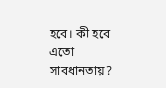হবে। কী হবে এতো সাবধানতায়?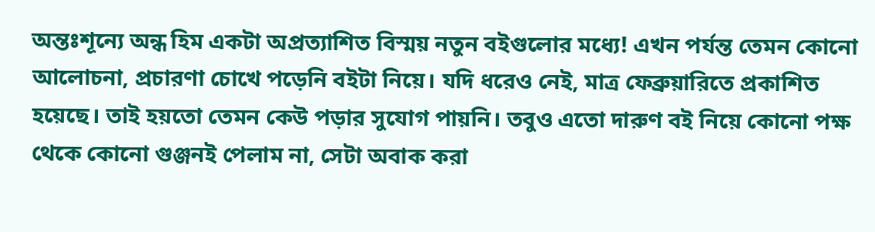অন্তঃশূন্যে অন্ধ হিম একটা অপ্রত্যাশিত বিস্ময় নতুন বইগুলোর মধ্যে! এখন পর্যন্ত তেমন কোনো আলোচনা, প্রচারণা চোখে পড়েনি বইটা নিয়ে। যদি ধরেও নেই, মাত্র ফেব্রুয়ারিতে প্রকাশিত হয়েছে। তাই হয়তো তেমন কেউ পড়ার সুযোগ পায়নি। তবুও এতো দারুণ বই নিয়ে কোনো পক্ষ থেকে কোনো গুঞ্জনই পেলাম না, সেটা অবাক করা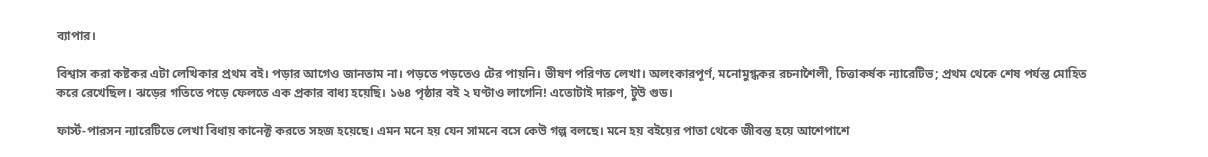ব্যাপার।

বিশ্বাস করা কষ্টকর এটা লেখিকার প্রথম বই। পড়ার আগেও জানতাম না। পড়তে পড়তেও টের পায়নি। ভীষণ পরিণত লেখা। অলংকারপূর্ণ, মনোমুগ্ধকর রচনাশৈলী, চিত্তাকর্ষক ন্যারেটিভ; প্রথম থেকে শেষ পর্যন্ত মোহিত করে রেখেছিল। ঝড়ের গতিতে পড়ে ফেলতে এক প্রকার বাধ্য হয়েছি। ১৬৪ পৃষ্ঠার বই ২ ঘণ্টাও লাগেনি! এতোটাই দারুণ, টুউ গুড।

ফার্স্ট-পারসন ন্যারেটিভে লেখা বিধায় কানেক্ট করতে সহজ হয়েছে। এমন মনে হয় যেন সামনে বসে কেউ গল্প বলছে। মনে হয় বইয়ের পাতা থেকে জীবন্ত হয়ে আশেপাশে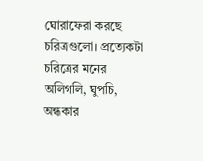ঘোরাফেরা করছে চরিত্রগুলো। প্রত্যেকটা চরিত্রের মনের অলিগলি, ঘুপচি, অন্ধকার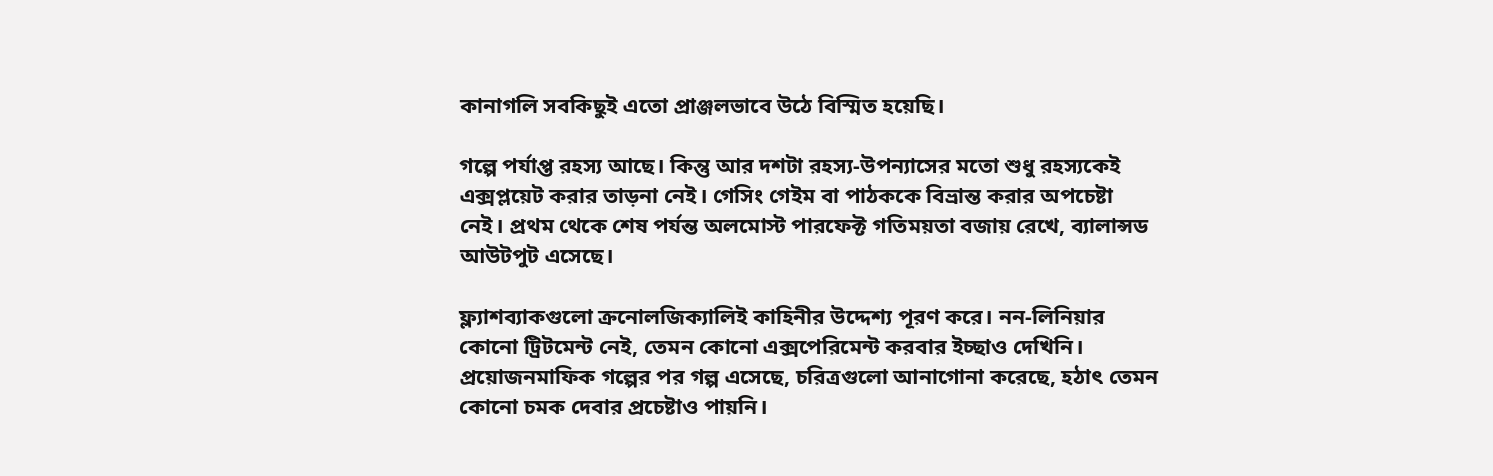কানাগলি সবকিছুই এতো প্রাঞ্জলভাবে উঠে বিস্মিত হয়েছি।

গল্পে পর্যাপ্ত রহস্য আছে। কিন্তু আর দশটা রহস্য-উপন্যাসের মতো শুধু রহস্যকেই এক্সপ্লয়েট করার তাড়না নেই। গেসিং গেইম বা পাঠককে বিভ্রান্ত করার অপচেষ্টা নেই। প্রথম থেকে শেষ পর্যন্ত অলমোস্ট পারফেক্ট গতিময়তা বজায় রেখে, ব্যালান্সড আউটপুট এসেছে।

ফ্ল্যাশব্যাকগুলো ক্রনোলজিক্যালিই কাহিনীর উদ্দেশ্য পূরণ করে। নন-লিনিয়ার কোনো ট্রিটমেন্ট নেই, তেমন কোনো এক্সপেরিমেন্ট করবার ইচ্ছাও দেখিনি। প্রয়োজনমাফিক গল্পের পর গল্প এসেছে, চরিত্রগুলো আনাগোনা করেছে, হঠাৎ তেমন কোনো চমক দেবার প্রচেষ্টাও পায়নি।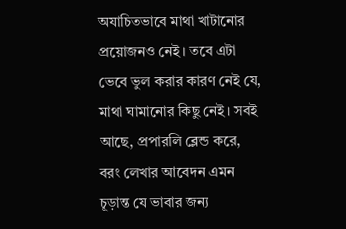অযাচিতভাবে মাথা খাটানোর প্রয়োজনও নেই। তবে এটা ভেবে ভুল করার কারণ নেই যে, মাথা ঘামানোর কিছু নেই। সবই আছে, প্রপারলি ব্লেন্ড করে, বরং লেখার আবেদন এমন চূড়ান্ত যে ভাবার জন্য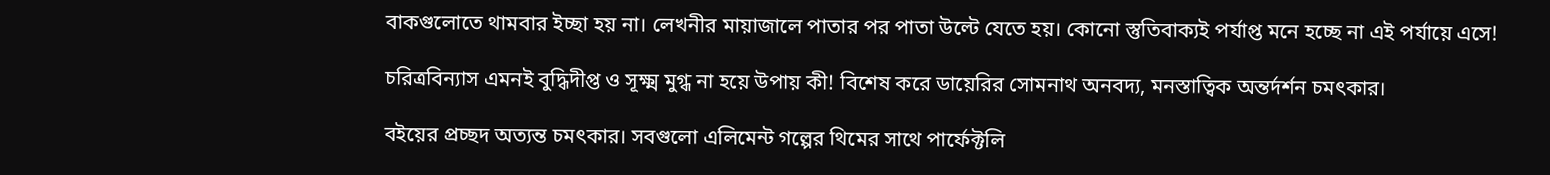বাকগুলোতে থামবার ইচ্ছা হয় না। লেখনীর মায়াজালে পাতার পর পাতা উল্টে যেতে হয়। কোনো স্তুতিবাক্যই পর্যাপ্ত মনে হচ্ছে না এই পর্যায়ে এসে!

চরিত্রবিন্যাস এমনই বুদ্ধিদীপ্ত ও সূক্ষ্ম মুগ্ধ না হয়ে উপায় কী! বিশেষ করে ডায়েরির সোমনাথ অনবদ্য, মনস্তাত্বিক অন্তর্দর্শন চমৎকার।

বইয়ের প্রচ্ছদ অত্যন্ত চমৎকার। সবগুলো এলিমেন্ট গল্পের থিমের সাথে পার্ফেক্টলি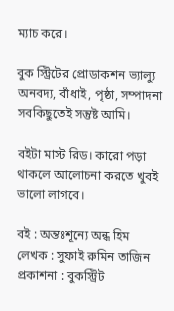ম্যাচ করে।

বুক স্ট্রিটের প্রোডাকশন ভ্যাল্যু অনবদ্য, বাঁধাই, পৃষ্ঠা, সম্পাদনা সবকিছুতেই সন্তুষ্ট আমি।

বইটা মাস্ট রিড। কারো পড়া থাকলে আলোচনা করতে খুবই ভালো লাগবে।

বই : অন্তঃশূন্যে অন্ধ হিম
লেখক : সুফাই রুমিন তাজিন
প্রকাশনা : বুকস্ট্রিট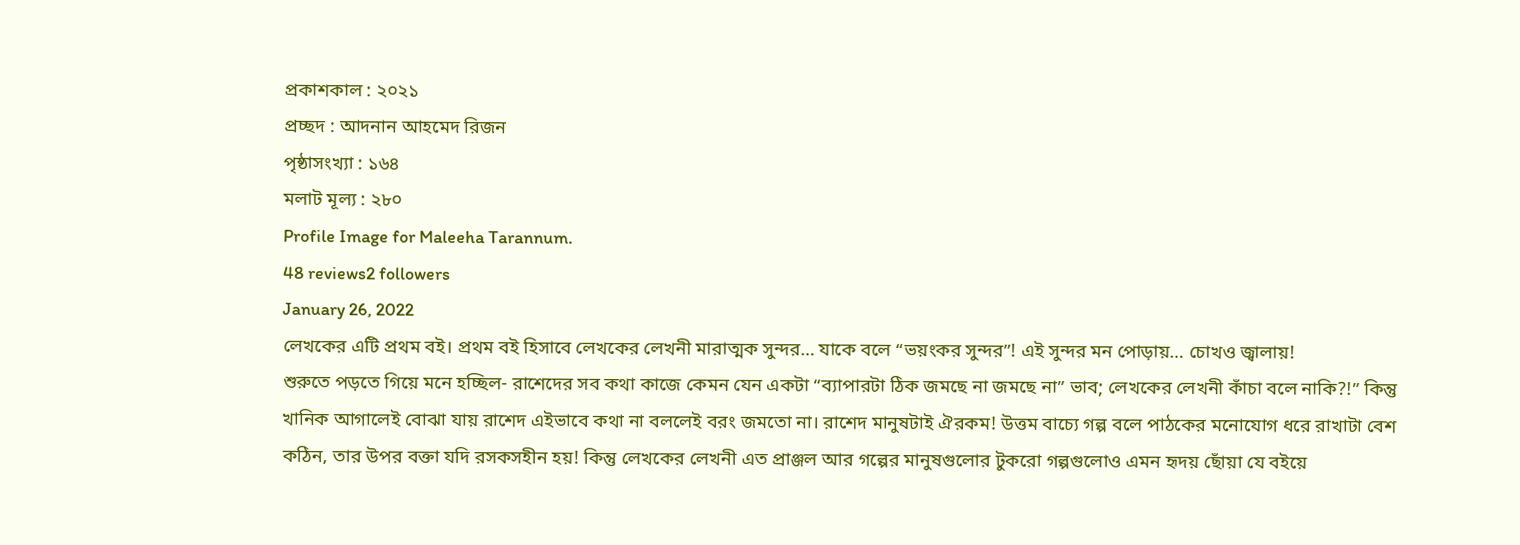প্রকাশকাল : ২০২১
প্রচ্ছদ : আদনান আহমেদ রিজন
পৃষ্ঠাসংখ্যা : ১৬৪
মলাট মূল্য : ২৮০
Profile Image for Maleeha Tarannum.
48 reviews2 followers
January 26, 2022
লেখকের এটি প্রথম বই। প্রথম বই হিসাবে লেখকের লেখনী মারাত্মক সুন্দর… যাকে বলে “ভয়ংকর সুন্দর”! এই সুন্দর মন পোড়ায়… চোখও জ্বালায়!
শুরুতে পড়তে গিয়ে মনে হচ্ছিল- রাশেদের সব কথা কাজে কেমন যেন একটা “ব্যাপারটা ঠিক জমছে না জমছে না” ভাব; লেখকের লেখনী কাঁচা বলে নাকি?!” কিন্তু খানিক আগালেই বোঝা যায় রাশেদ এইভাবে কথা না বললেই বরং জমতো না। রাশেদ মানুষটাই ঐরকম! উত্তম বাচ্যে গল্প বলে পাঠকের মনোযোগ ধরে রাখাটা বেশ কঠিন, তার উপর বক্তা যদি রসকসহীন হয়! কিন্তু লেখকের লেখনী এত প্রাঞ্জল আর গল্পের মানুষগুলোর টুকরো গল্পগুলোও এমন হৃদয় ছোঁয়া যে বইয়ে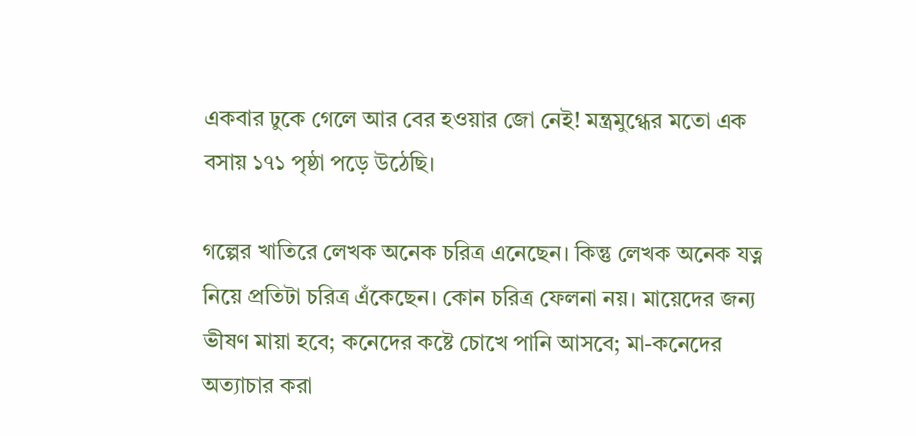একবার ঢুকে গেলে আর বের হওয়ার জো নেই! মন্ত্রমুগ্ধের মতো এক বসায় ১৭১ পৃষ্ঠা পড়ে উঠেছি।

গল্পের খাতিরে লেখক অনেক চরিত্র এনেছেন। কিন্তু লেখক অনেক যত্ন নিয়ে প্রতিটা চরিত্র এঁকেছেন। কোন চরিত্র ফেলনা নয়। মায়েদের জন্য ভীষণ মায়া হবে; কনেদের কষ্টে চোখে পানি আসবে; মা-কনেদের অত্যাচার করা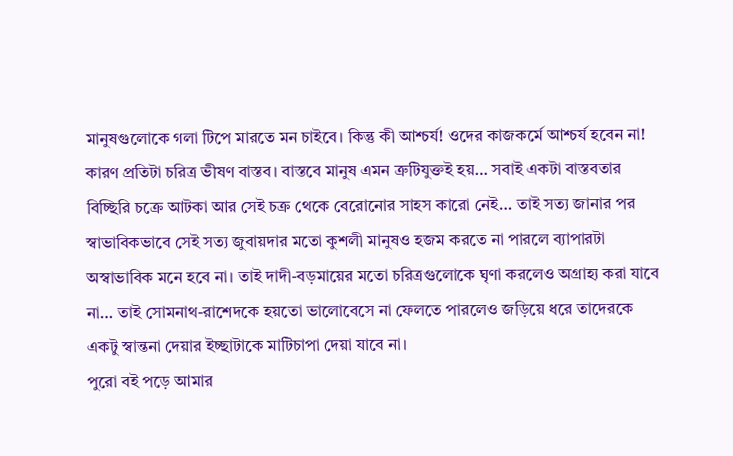মানুষগুলোকে গলা টিপে মারতে মন চাইবে। কিন্তু কী আশ্চর্য! ওদের কাজকর্মে আশ্চর্য হবেন না! কারণ প্রতিটা চরিত্র ভীষণ বাস্তব। বাস্তবে মানুষ এমন ত্রুটিযুক্তই হয়… সবাই একটা বাস্তবতার বিচ্ছিরি চক্রে আটকা আর সেই চক্র থেকে বেরোনোর সাহস কারো নেই… তাই সত্য জানার পর স্বাভাবিকভাবে সেই সত্য জুবায়দার মতো কুশলী মানুষও হজম করতে না পারলে ব্যাপারটা অস্বাভাবিক মনে হবে না। তাই দাদী-বড়মায়ের মতো চরিত্রগুলোকে ঘৃণা করলেও অগ্রাহ্য করা যাবে না… তাই সোমনাথ-রাশেদকে হয়তো ভালোবেসে না ফেলতে পারলেও জড়িয়ে ধরে তাদেরকে একটু স্বান্তনা দেয়ার ইচ্ছাটাকে মাটিচাপা দেয়া যাবে না।
পুরো বই পড়ে আমার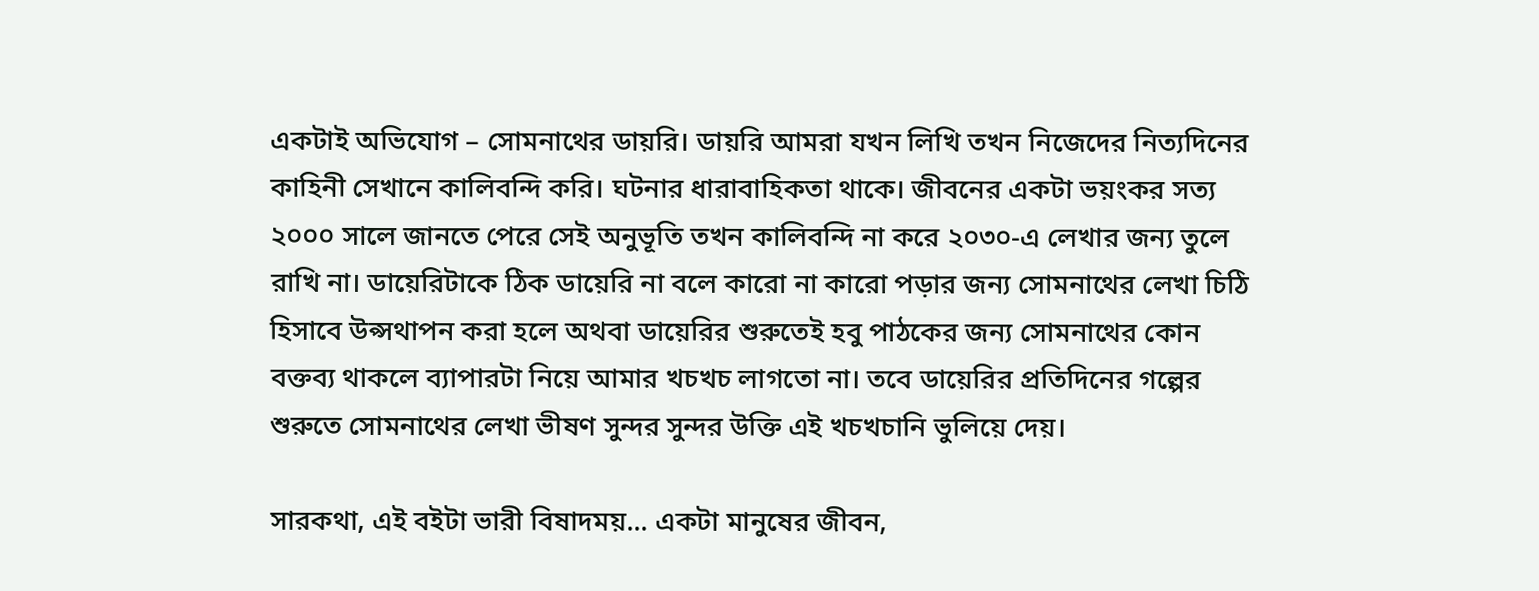একটাই অভিযোগ – সোমনাথের ডায়রি। ডায়রি আমরা যখন লিখি তখন নিজেদের নিত্যদিনের কাহিনী সেখানে কালিবন্দি করি। ঘটনার ধারাবাহিকতা থাকে। জীবনের একটা ভয়ংকর সত্য ২০০০ সালে জানতে পেরে সেই অনুভূতি তখন কালিবন্দি না করে ২০৩০-এ লেখার জন্য তুলে রাখি না। ডায়েরিটাকে ঠিক ডায়েরি না বলে কারো না কারো পড়ার জন্য সোমনাথের লেখা চিঠি হিসাবে উপ্সথাপন করা হলে অথবা ডায়েরির শুরুতেই হবু পাঠকের জন্য সোমনাথের কোন বক্তব্য থাকলে ব্যাপারটা নিয়ে আমার খচখচ লাগতো না। তবে ডায়েরির প্রতিদিনের গল্পের শুরুতে সোমনাথের লেখা ভীষণ সুন্দর সুন্দর উক্তি এই খচখচানি ভুলিয়ে দেয়।

সারকথা, এই বইটা ভারী বিষাদময়... একটা মানুষের জীবন,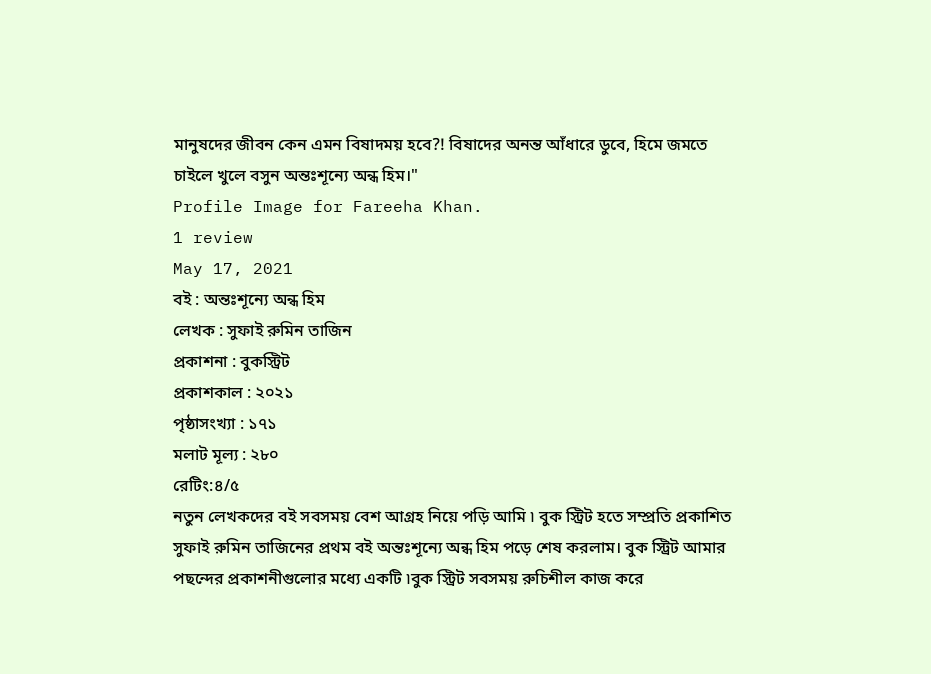মানুষদের জীবন কেন এমন বিষাদময় হবে?! বিষাদের অনন্ত আঁধারে ডুবে, হিমে জমতে চাইলে খুলে বসুন অন্তঃশূন্যে অন্ধ হিম।"
Profile Image for Fareeha Khan.
1 review
May 17, 2021
বই : অন্তঃশূন্যে অন্ধ হিম
লেখক : সুফাই রুমিন তাজিন
প্রকাশনা : বুকস্ট্রিট
প্রকাশকাল : ২০২১
পৃষ্ঠাসংখ্যা : ১৭১
মলাট মূল্য : ২৮০
রেটিং:৪/৫
নতুন লেখকদের বই সবসময় বেশ আগ্রহ নিয়ে পড়ি আমি ৷ বুক স্ট্রিট হতে সম্প্রতি প্রকাশিত সুফাই রুমিন তাজিনের প্রথম বই অন্তঃশূন্যে অন্ধ হিম পড়ে শেষ করলাম। বুক স্ট্রিট আমার পছন্দের প্রকাশনীগুলোর মধ্যে একটি ৷বুক স্ট্রিট সবসময় রুচিশীল কাজ করে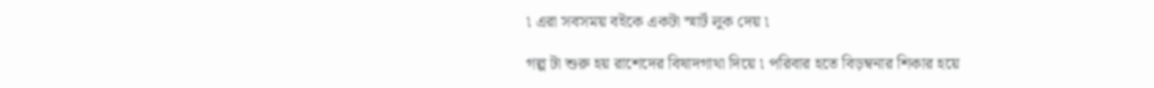৷ এরা সবসময় বইকে একটা স্মার্ট লুক দেয় ৷

গল্প টা শুরু হয় রাশেদের বিষাদগাথা দিয়ে ৷ পরিবার হতে বিড়ম্বনার শিকার হয়ে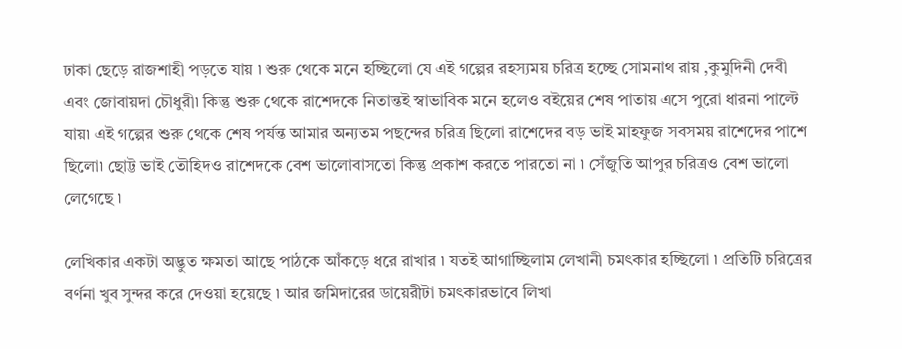ঢাকা ছেড়ে রাজশাহী পড়তে যায় ৷ শুরু থেকে মনে হচ্ছিলো যে এই গল্পের রহস্যময় চরিত্র হচ্ছে সোমনাথ রায় ,কুমুদিনী দেবী এবং জোবায়দা চৌধুরী৷ কিন্তু শুরু থেকে রাশেদকে নিতান্তই স্বাভাবিক মনে হলেও বইয়ের শেষ পাতায় এসে পুরো ধারনা পাল্টে যায়৷ এই গল্পের শুরু থেকে শেষ পর্যন্ত আমার অন্যতম পছন্দের চরিত্র ছিলো রাশেদের বড় ভাই মাহফুজ সবসময় রাশেদের পাশে ছিলো৷ ছোট্ট ভাই তৌহিদও রাশেদকে বেশ ভালোবাসতো কিন্তু প্রকাশ করতে পারতো না ৷ সেঁজুতি আপুর চরিত্রও বেশ ভালো লেগেছে ৷

লেখিকার একটা অদ্ভুত ক্ষমতা আছে পাঠকে আঁকড়ে ধরে রাখার ৷ যতই আগাচ্ছিলাম লেখানী চমৎকার হচ্ছিলো ৷ প্রতিটি চরিত্রের বর্ণনা খুব সুন্দর করে দেওয়া হয়েছে ৷ আর জমিদারের ডায়েরীটা চমৎকারভাবে লিখা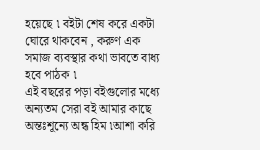হয়েছে ৷ বইটা শেষ করে একটা ঘোরে থাকবেন , করুণ এক সমাজ ব্যবস্থার কথা ভাবতে বাধ্য হবে পাঠক ৷
এই বছরের পড়া বইগুলোর মধ্যে অন্যতম সেরা বই আমার কাছে অন্তঃশূন্যে অন্ধ হিম ৷আশা করি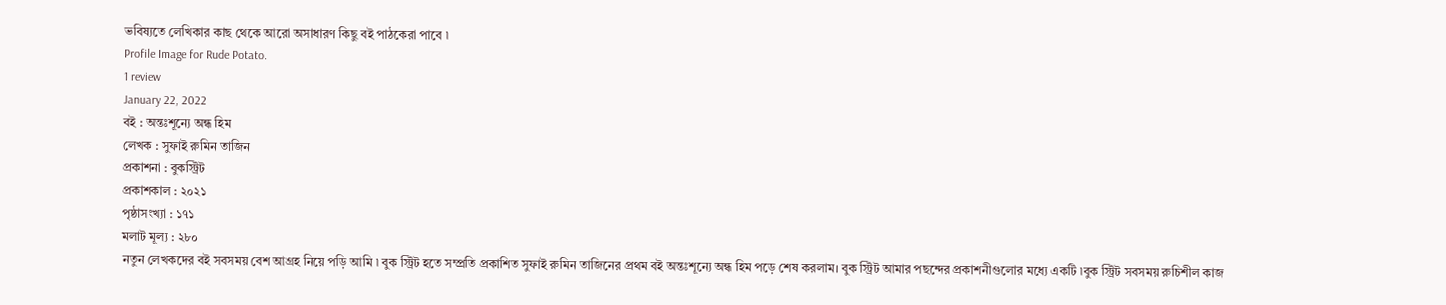ভবিষ্যতে লেখিকার কাছ থেকে আরো অসাধারণ কিছু বই পাঠকেরা পাবে ৷
Profile Image for Rude Potato.
1 review
January 22, 2022
বই : অন্তঃশূন্যে অন্ধ হিম
লেখক : সুফাই রুমিন তাজিন
প্রকাশনা : বুকস্ট্রিট
প্রকাশকাল : ২০২১
পৃষ্ঠাসংখ্যা : ১৭১
মলাট মূল্য : ২৮০
নতুন লেখকদের বই সবসময় বেশ আগ্রহ নিয়ে পড়ি আমি ৷ বুক স্ট্রিট হতে সম্প্রতি প্রকাশিত সুফাই রুমিন তাজিনের প্রথম বই অন্তঃশূন্যে অন্ধ হিম পড়ে শেষ করলাম। বুক স্ট্রিট আমার পছন্দের প্রকাশনীগুলোর মধ্যে একটি ৷বুক স্ট্রিট সবসময় রুচিশীল কাজ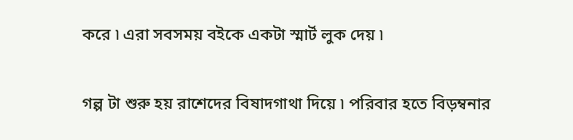করে ৷ এরা সবসময় বইকে একটা স্মার্ট লুক দেয় ৷

গল্প টা শুরু হয় রাশেদের বিষাদগাথা দিয়ে ৷ পরিবার হতে বিড়ম্বনার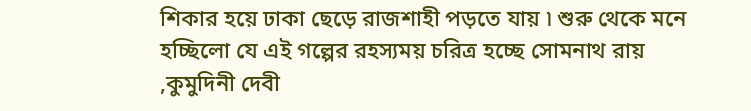শিকার হয়ে ঢাকা ছেড়ে রাজশাহী পড়তে যায় ৷ শুরু থেকে মনে হচ্ছিলো যে এই গল্পের রহস্যময় চরিত্র হচ্ছে সোমনাথ রায় ,কুমুদিনী দেবী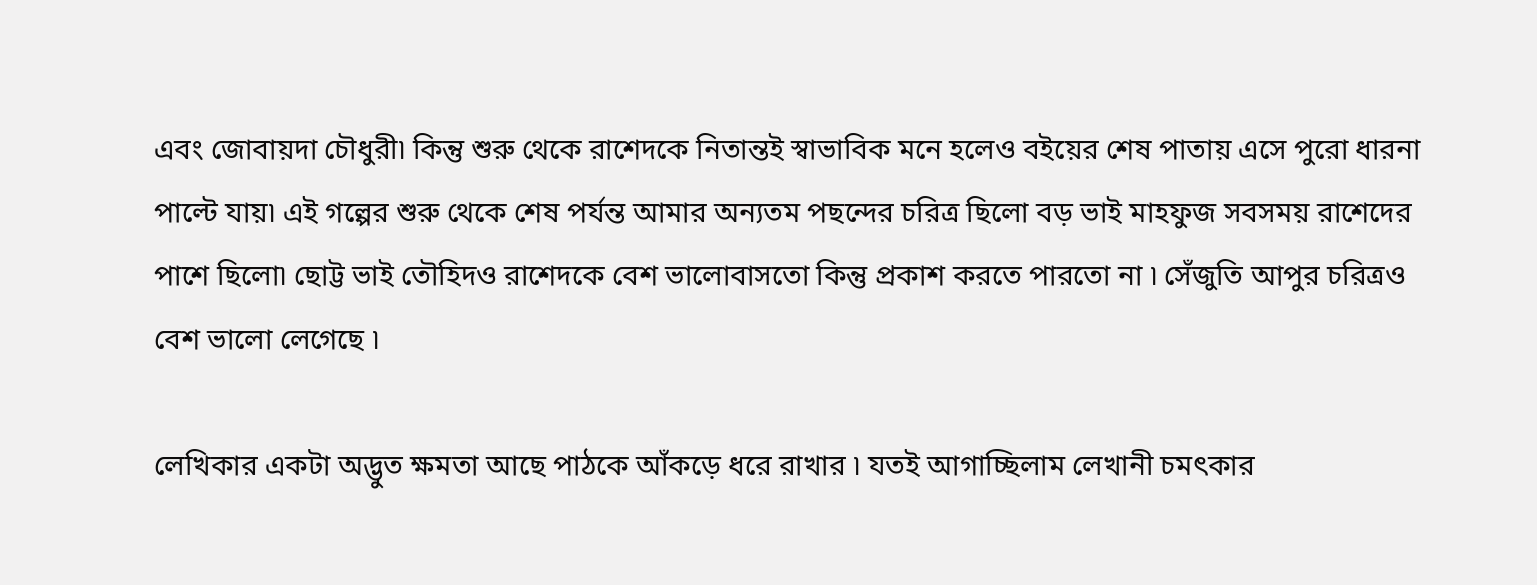এবং জোবায়দা চৌধুরী৷ কিন্তু শুরু থেকে রাশেদকে নিতান্তই স্বাভাবিক মনে হলেও বইয়ের শেষ পাতায় এসে পুরো ধারনা পাল্টে যায়৷ এই গল্পের শুরু থেকে শেষ পর্যন্ত আমার অন্যতম পছন্দের চরিত্র ছিলো বড় ভাই মাহফুজ সবসময় রাশেদের পাশে ছিলো৷ ছোট্ট ভাই তৌহিদও রাশেদকে বেশ ভালোবাসতো কিন্তু প্রকাশ করতে পারতো না ৷ সেঁজুতি আপুর চরিত্রও বেশ ভালো লেগেছে ৷

লেখিকার একটা অদ্ভুত ক্ষমতা আছে পাঠকে আঁকড়ে ধরে রাখার ৷ যতই আগাচ্ছিলাম লেখানী চমৎকার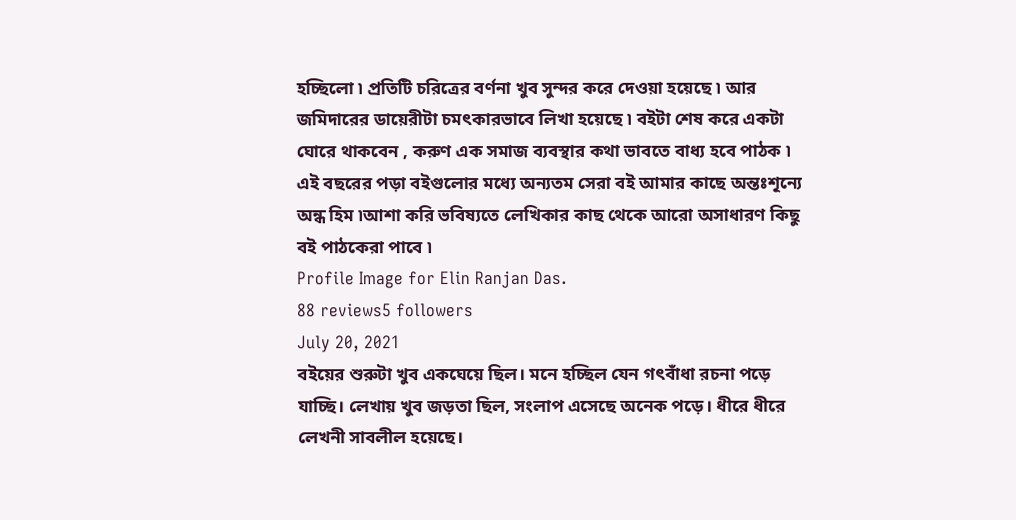হচ্ছিলো ৷ প্রতিটি চরিত্রের বর্ণনা খুব সুন্দর করে দেওয়া হয়েছে ৷ আর জমিদারের ডায়েরীটা চমৎকারভাবে লিখা হয়েছে ৷ বইটা শেষ করে একটা ঘোরে থাকবেন , করুণ এক সমাজ ব্যবস্থার কথা ভাবতে বাধ্য হবে পাঠক ৷
এই বছরের পড়া বইগুলোর মধ্যে অন্যতম সেরা বই আমার কাছে অন্তঃশূন্যে অন্ধ হিম ৷আশা করি ভবিষ্যতে লেখিকার কাছ থেকে আরো অসাধারণ কিছু বই পাঠকেরা পাবে ৷
Profile Image for Elin Ranjan Das.
88 reviews5 followers
July 20, 2021
বইয়ের শুরুটা খুব একঘেয়ে ছিল। মনে হচ্ছিল যেন গৎবাঁধা রচনা পড়ে যাচ্ছি। লেখায় খুব জড়তা ছিল, সংলাপ এসেছে অনেক পড়ে। ধীরে ধীরে লেখনী সাবলীল হয়েছে।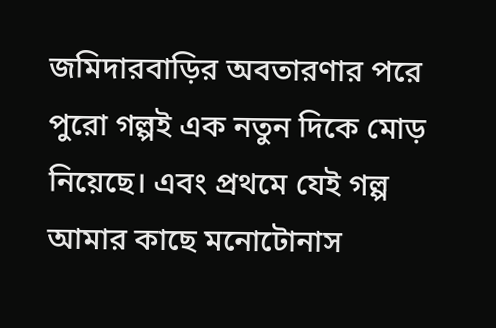জমিদারবাড়ির অবতারণার পরে পুরো গল্পই এক নতুন দিকে মোড় নিয়েছে। এবং প্রথমে যেই গল্প আমার কাছে মনোটোনাস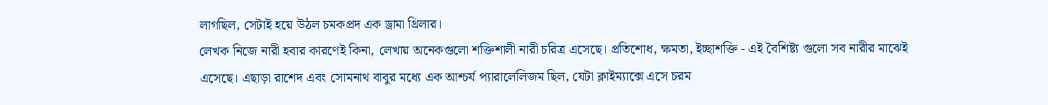লাগছিল, সেটাই হয়ে উঠল চমকপ্রদ এক ড্রামা থ্রিলার।
লেখক নিজে নারী হবার কারণেই কিনা, লেখায় অনেকগুলো শক্তিশালী নারী চরিত্র এসেছে। প্রতিশোধ, ক্ষমতা, ইচ্ছাশক্তি - এই বৈশিষ্ট্য গুলো সব নারীর মাঝেই এসেছে। এছাড়া রাশেদ এবং সোমনাথ বাবুর মধ্যে এক আশ্চর্য প্যারালেলিজম ছিল, যেটা ক্লাইম্যাক্সে এসে চরম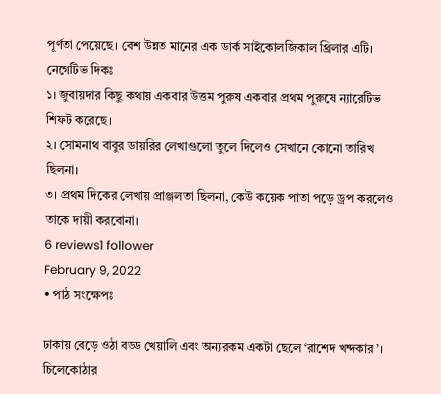পূর্ণতা পেয়েছে। বেশ উন্নত মানের এক ডার্ক সাইকোলজিকাল থ্রিলার এটি।
নেগেটিভ দিকঃ
১। জুবায়দার কিছু কথায় একবার উত্তম পুরুষ একবার প্রথম পুরুষে ন্যারেটিভ শিফট করেছে।
২। সোমনাথ বাবুর ডায়রির লেখাগুলো তুলে দিলেও সেখানে কোনো তারিখ ছিলনা।
৩। প্রথম দিকের লেখায় প্রাঞ্জলতা ছিলনা, কেউ কয়েক পাতা পড়ে ড্রপ করলেও তাকে দায়ী করবোনা।
6 reviews1 follower
February 9, 2022
• পাঠ সংক্ষেপঃ

ঢাকায় বেড়ে ওঠা বড্ড খেয়ালি এবং অন্যরকম একটা ছেলে ‘রাশেদ খন্দকার’। চিলেকোঠার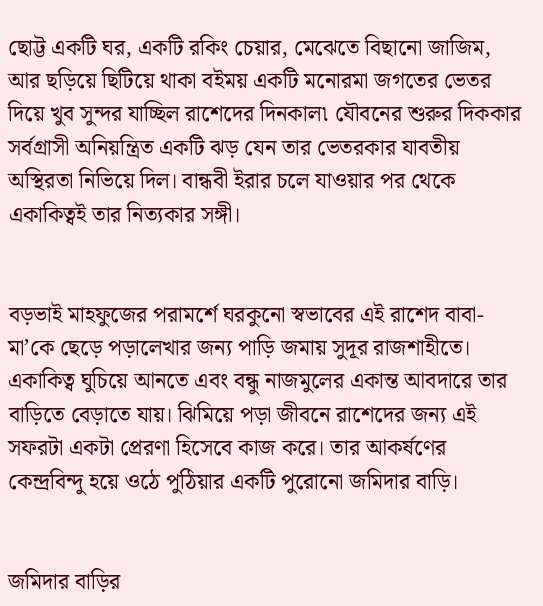ছোট্ট একটি ঘর, একটি রকিং চেয়ার, মেঝেতে বিছানো জাজিম, আর ছড়িয়ে ছিটিয়ে থাকা বইময় একটি মনোরমা জগতের ভেতর দিয়ে খুব সুন্দর যাচ্ছিল রাশেদের দিনকাল৷ যৌবনের শুরুর দিককার সর্বগ্রাসী অনিয়ন্ত্রিত একটি ঝড় যেন তার ভেতরকার যাবতীয় অস্থিরতা নিভিয়ে দিল। বান্ধবী ইরার চলে যাওয়ার পর থেকে একাকিত্বই তার নিত্যকার সঙ্গী।


বড়ভাই মাহফুজের পরামর্শে ঘরকুনো স্বভাবের এই রাশেদ বাবা-মা’কে ছেড়ে পড়ালেখার জন্য পাড়ি জমায় সুদূর রাজশাহীতে। একাকিত্ব ঘুচিয়ে আনতে এবং বন্ধু নাজমুলের একান্ত আবদারে তার বাড়িতে বেড়াতে যায়। ঝিমিয়ে পড়া জীবনে রাশেদের জন্য এই সফরটা একটা প্রেরণা হিসেবে কাজ করে। তার আকর্ষণের কেন্দ্রবিন্দু হয়ে ওঠে পুঠিয়ার একটি পুরোনো জমিদার বাড়ি।


জমিদার বাড়ির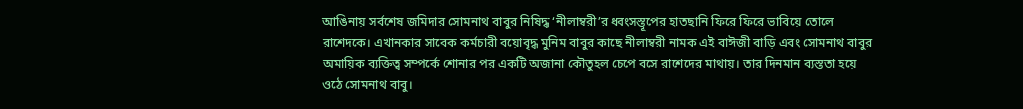আঙিনায় সর্বশেষ জমিদার সোমনাথ বাবুর নিষিদ্ধ ‘নীলাম্বরী’র ধ্বংসস্তূপের হাতছানি ফিরে ফিরে ভাবিয়ে তোলে রাশেদকে। এখানকার সাবেক কর্মচারী বয়োবৃদ্ধ মুনিম বাবুর কাছে নীলাম্বরী নামক এই বাঈজী বাড়ি এবং সোমনাথ বাবুর অমায়িক ব্যক্তিত্ব সম্পর্কে শোনার পর একটি অজানা কৌতুহল চেপে বসে রাশেদের মাথায়। তার দিনমান ব্যস্ততা হয়ে ওঠে সোমনাথ বাবু।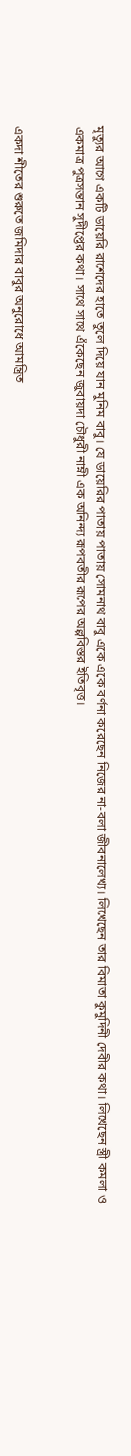মৃত্যুর আগে একটি ডায়েরি রাশেদের হাতে তুলে দিয়ে যান মুনিম বাবু। যে ডায়েরির পাতায় পাতায় সোমনাথ বাবু একে একে বর্ণনা করেছেন নিজের না-বলা জীবনালেখ্য। লিখেছেন তার বিমাতা কুমুদিনী দেবীর কথা। লিখেছেন স্ত্রী কমলা ও একমাত্র পুত্রসন্তান সুদীপ্তের কথা। সাথে সাথে এঁকেছেন জুবায়দা চৌধুরী নাম্নী এক অনিন্দ্য রূপবতীর রূপের অল্পবিস্তর ইতিবৃত্ত।


একদা শীতের শুরুতে জমিদার বাবুর অনুরোধে আমন্ত্রিত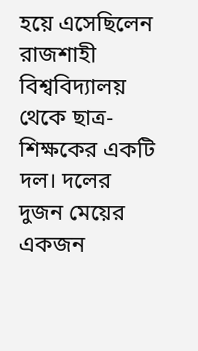হয়ে এসেছিলেন রাজশাহী বিশ্ববিদ্যালয় থেকে ছাত্র-শিক্ষকের একটি দল। দলের দুজন মেয়ের একজন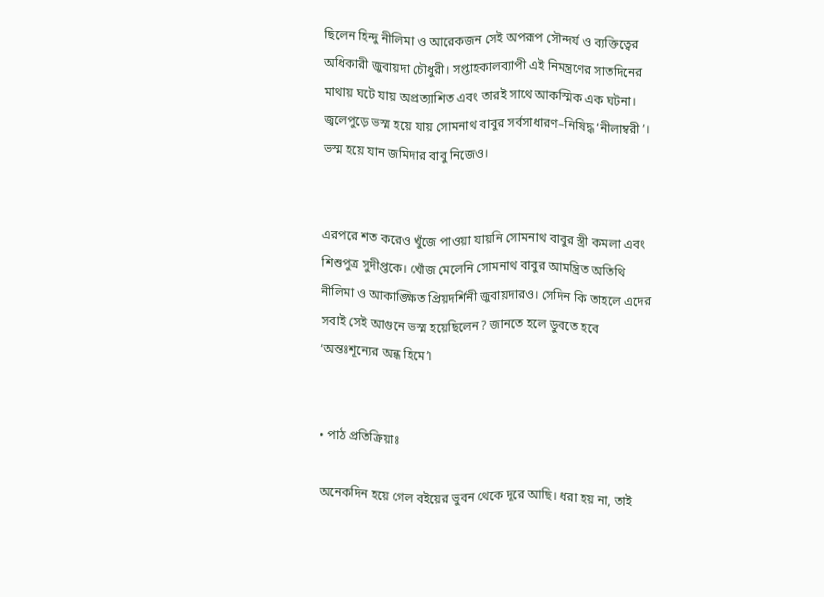ছিলেন হিন্দু নীলিমা ও আরেকজন সেই অপরূপ সৌন্দর্য ও ব্যক্তিত্বের অধিকারী জুবায়দা চৌধুরী। সপ্তাহকালব্যাপী এই নিমন্ত্রণের সাতদিনের মাথায় ঘটে যায় অপ্রত্যাশিত এবং তারই সাথে আকস্মিক এক ঘটনা। জ্বলেপুড়ে ভস্ম হয়ে যায় সোমনাথ বাবুর সর্বসাধারণ–নিষিদ্ধ ‘নীলাম্বরী’। ভস্ম হয়ে যান জমিদার বাবু নিজেও।


এরপরে শত করেও খুঁজে পাওয়া যায়নি সোমনাথ বাবুর স্ত্রী কমলা এবং শিশুপুত্র সুদীপ্তকে। খোঁজ মেলেনি সোমনাথ বাবুর আমন্ত্রিত অতিথি নীলিমা ও আকাঙ্ক্ষিত প্রিয়দর্শিনী জুবায়দারও। সেদিন কি তাহলে এদের সবাই সেই আগুনে ভস্ম হয়েছিলেন? জানতে হলে ডুবতে হবে ‘অন্তঃশূন্যের অন্ধ হিমে’৷


• পাঠ প্রতিক্রিয়াঃ

অনেকদিন হয়ে গেল বইয়ের ভুবন থেকে দূরে আছি। ধরা হয় না, তাই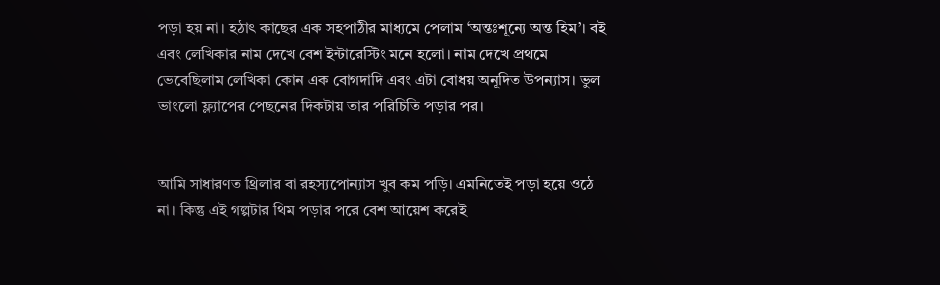পড়া হয় না। হঠাৎ কাছের এক সহপাঠীর মাধ্যমে পেলাম ‘অন্তঃশূন্যে অন্ত হিম’। বই এবং লেখিকার নাম দেখে বেশ ইন্টারেস্টিং মনে হলো। নাম দেখে প্রথমে ভেবেছিলাম লেখিকা কোন এক বোগদাদি এবং এটা বোধয় অনূদিত উপন্যাস। ভুল ভাংলো ফ্ল্যাপের পেছনের দিকটায় তার পরিচিতি পড়ার পর।


আমি সাধারণত থ্রিলার বা রহস্যপোন্যাস খুব কম পড়ি। এমনিতেই পড়া হয়ে ওঠে না। কিন্তু এই গল্পটার থিম পড়ার পরে বেশ আয়েশ করেই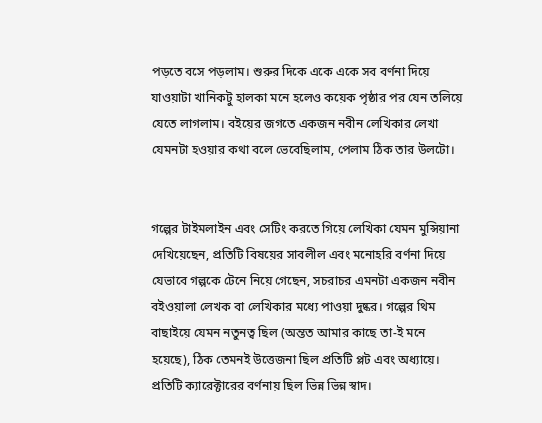পড়তে বসে পড়লাম। শুরুর দিকে একে একে সব বর্ণনা দিয়ে যাওয়াটা খানিকটু হালকা মনে হলেও কয়েক পৃষ্ঠার পর যেন তলিয়ে যেতে লাগলাম। বইয়ের জগতে একজন নবীন লেখিকার লেখা যেমনটা হওয়ার কথা বলে ভেবেছিলাম, পেলাম ঠিক তার উলটো।


গল্পের টাইমলাইন এবং সেটিং করতে গিয়ে লেখিকা যেমন মুন্সিয়ানা দেখিয়েছেন, প্রতিটি বিষয়ের সাবলীল এবং মনোহরি বর্ণনা দিয়ে যেভাবে গল্পকে টেনে নিয়ে গেছেন, সচরাচর এমনটা একজন নবীন বইওয়ালা লেখক বা লেখিকার মধ্যে পাওয়া দুষ্কর। গল্পের থিম বাছাইয়ে যেমন নতুনত্ব ছিল (অন্তত আমার কাছে তা-ই মনে হয়েছে), ঠিক তেমনই উত্তেজনা ছিল প্রতিটি প্লট এবং অধ্যায়ে। প্রতিটি ক্যারেক্টারের বর্ণনায় ছিল ভিন্ন ভিন্ন স্বাদ।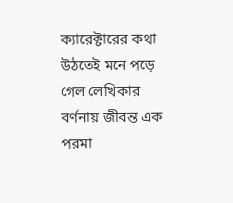ক্যারেক্টারের কথা উঠতেই মনে পড়ে গেল লেখিকার বর্ণনায় জীবন্ত এক পরমা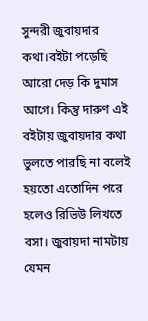সুন্দরী জুবায়দার কথা।বইটা পড়েছি আরো দেড় কি দুমাস আগে। কিন্তু দারুণ এই বইটায় জুবায়দার কথা ভুলতে পারছি না বলেই হয়তো এতোদিন পরে হলেও রিভিউ লিখতে বসা। জুবায়দা নামটায় যেমন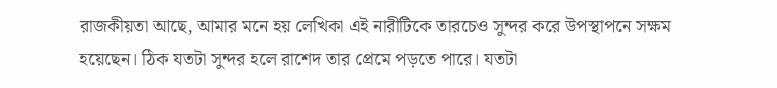রাজকীয়তা আছে, আমার মনে হয় লেখিকা এই নারীটিকে তারচেও সুন্দর করে উপস্থাপনে সক্ষম হয়েছেন। ঠিক যতটা সুন্দর হলে রাশেদ তার প্রেমে পড়তে পারে। যতটা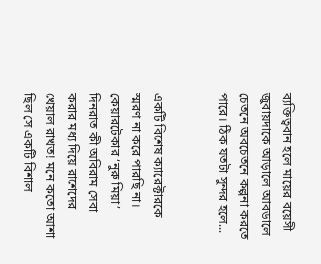ব্যক্তিত্ববান হলে মায়ের বয়েসী জুবায়দাকে আড়ালে আবডালে চেতনে অবচেতনে কল্পনা করতে পারে। ঠিক যতটা সুন্দর হলে...


একটি বিশেষ ক্যারেক্টারকে স্মরণ না করে পারছি না। কেয়ারটেকার ‘নুরু মিয়া’ দিনরাত কী অবিরাম সেবা করার মধ্য দিয়ে রাশেদের খেয়াল রাখত! মনে কতো আশা ছিল সে একটি বিশাল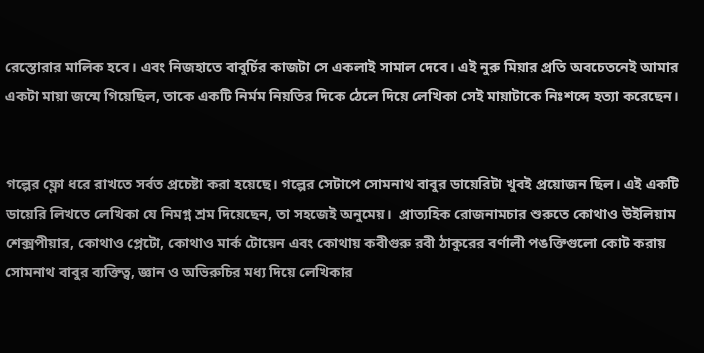রেস্তোরার মালিক হবে। এবং নিজহাতে বাবুর্চির কাজটা সে একলাই সামাল দেবে। এই নুরু মিয়ার প্রতি অবচেতনেই আমার একটা মায়া জন্মে গিয়েছিল, তাকে একটি নির্মম নিয়তির দিকে ঠেলে দিয়ে লেখিকা সেই মায়াটাকে নিঃশব্দে হত্যা করেছেন।


গল্পের ফ্লো ধরে রাখতে সর্বত প্রচেষ্টা করা হয়েছে। গল্পের সেটাপে সোমনাথ বাবুর ডায়েরিটা খুবই প্রয়োজন ছিল। এই একটি ডায়েরি লিখতে লেখিকা যে নিমগ্ন শ্রম দিয়েছেন, তা সহজেই অনুমেয়।  প্রাত্যহিক রোজনামচার শুরুতে কোথাও উইলিয়াম শেক্সপীয়ার, কোথাও প্লেটো, কোথাও মার্ক টোয়েন এবং কোথায় কবীগুরু রবী ঠাকুরের বর্ণালী পঙক্তিগুলো কোট করায় সোমনাথ বাবুর ব্যক্তিত্ব, জ্ঞান ও অভিরুচির মধ্য দিয়ে লেখিকার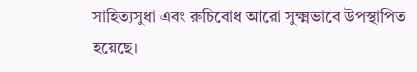সাহিত্যসুধা এবং রুচিবোধ আরো সুক্ষ্মভাবে উপস্থাপিত হয়েছে।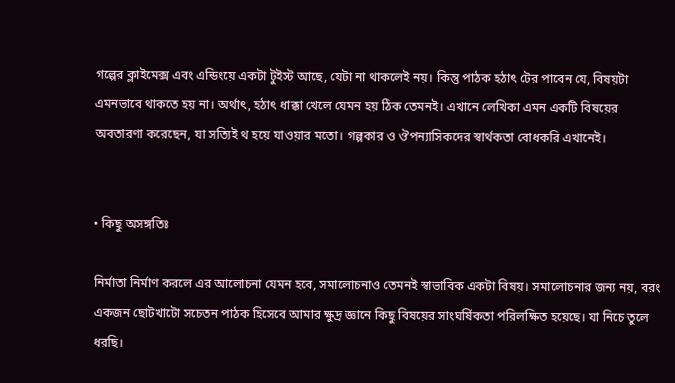গল্পের ক্লাইমেক্স এবং এন্ডিংয়ে একটা টুইস্ট আছে, যেটা না থাকলেই নয়। কিন্তু পাঠক হঠাৎ টের পাবেন যে, বিষয়টা এমনভাবে থাকতে হয় না। অর্থাৎ, হঠাৎ ধাক্কা খেলে যেমন হয় ঠিক তেমনই। এখানে লেখিকা এমন একটি বিষয়ের অবতারণা করেছেন, যা সত্যিই থ হয়ে যাওয়ার মতো। গল্পকার ও ঔপন্যাসিকদের স্বার্থকতা বোধকরি এখানেই।


• কিছু অসঙ্গতিঃ

নির্মাতা নির্মাণ করলে এর আলোচনা যেমন হবে, সমালোচনাও তেমনই স্বাভাবিক একটা বিষয়। সমালোচনার জন্য নয়, বরং একজন ছোটখাটো সচেতন পাঠক হিসেবে আমার ক্ষুদ্র জ্ঞানে কিছু বিষয়ের সাংঘর্ষিকতা পরিলক্ষিত হয়েছে। যা নিচে তুলে ধরছি।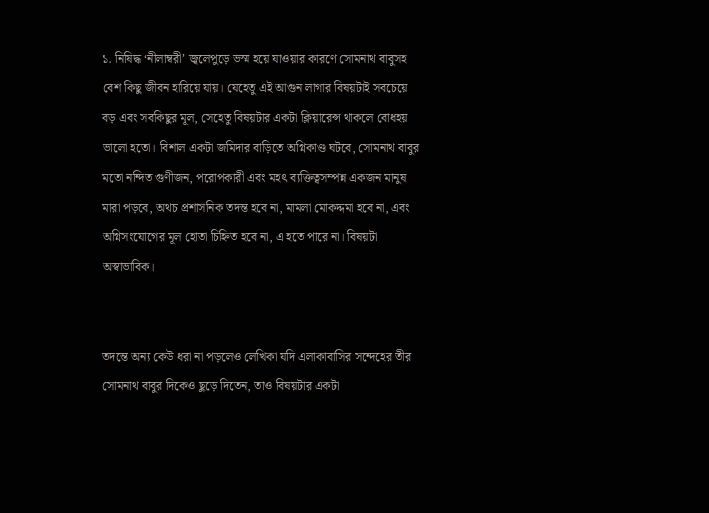১. নিষিদ্ধ ‘নীলাম্বরী’ জ্বলেপুড়ে ভস্ম হয়ে যাওয়ার কারণে সোমনাথ বাবুসহ বেশ কিছু জীবন হারিয়ে যায়। যেহেতু এই আগুন লাগার বিষয়টাই সবচেয়ে বড় এবং সবকিছুর মূল, সেহেতু বিষয়টার একটা ক্লিয়ারেন্স থাকলে বোধহয় ভালো হতো। বিশাল একটা জমিদার বাড়িতে অগ্নিকাণ্ড ঘটবে, সোমনাথ বাবুর মতো নন্দিত গুণীজন, পরোপকারী এবং মহৎ ব্যক্তিত্বসম্পন্ন একজন মানুষ মারা পড়বে, অথচ প্রশাসনিক তদন্ত হবে না, মামলা মোকদ্দমা হবে না, এবং অগ্নিসংযোগের মূল হোতা চিহ্নিত হবে না, এ হতে পারে না। বিষয়টা অস্বাভাবিক।


তদন্তে অন্য কেউ ধরা না পড়লেও লেখিকা যদি এলাকাবাসির সন্দেহের তীর সোমনাথ বাবুর দিকেও ছুড়ে দিতেন, তাও বিষয়টার একটা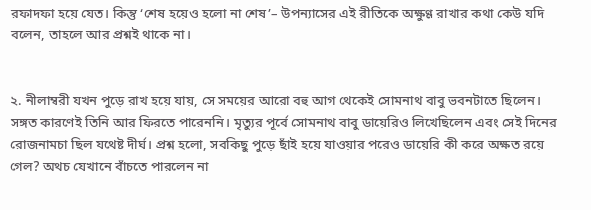রফাদফা হয়ে যেত। কিন্তু ‘শেষ হয়েও হলো না শেষ’– উপন্যাসের এই রীতিকে অক্ষুণ্ণ রাখার কথা কেউ যদি বলেন, তাহলে আর প্রশ্নই থাকে না।


২. নীলাম্বরী যখন পুড়ে রাখ হয়ে যায়, সে সময়ের আরো বহু আগ থেকেই সোমনাথ বাবু ভবনটাতে ছিলেন। সঙ্গত কারণেই তিনি আর ফিরতে পারেননি। মৃত্যুর পূর্বে সোমনাথ বাবু ডায়েরিও লিখেছিলেন এবং সেই দিনের রোজনামচা ছিল যথেষ্ট দীর্ঘ। প্রশ্ন হলো, সবকিছু পুড়ে ছাঁই হয়ে যাওয়ার পরেও ডায়েরি কী করে অক্ষত রয়ে গেল? অথচ যেখানে বাঁচতে পারলেন না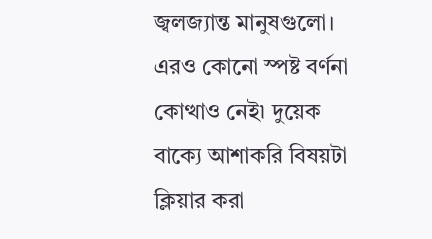জ্বলজ্যান্ত মানুষগুলো। এরও কোনো স্পষ্ট বর্ণনা কোত্থাও নেই৷ দুয়েক বাক্যে আশাকরি বিষয়টা ক্লিয়ার করা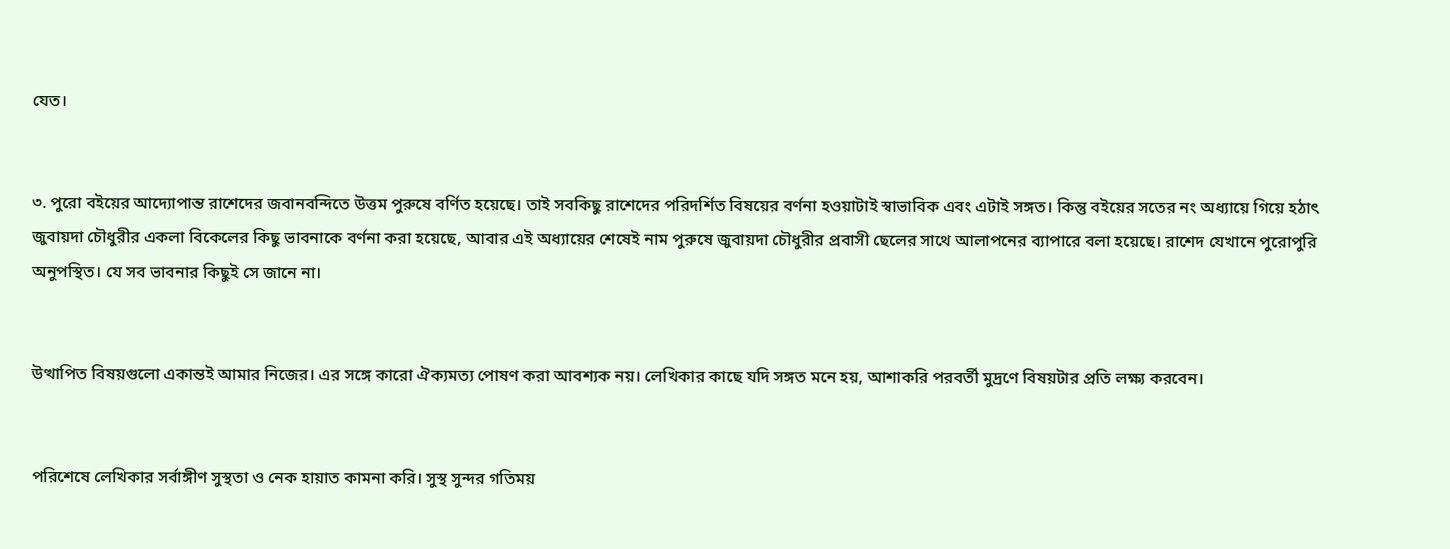যেত।


৩. পুরো বইয়ের আদ্যোপান্ত রাশেদের জবানবন্দিতে উত্তম পুরুষে বর্ণিত হয়েছে। তাই সবকিছু রাশেদের পরিদর্শিত বিষয়ের বর্ণনা হওয়াটাই স্বাভাবিক এবং এটাই সঙ্গত। কিন্তু বইয়ের সতের নং অধ্যায়ে গিয়ে হঠাৎ জুবায়দা চৌধুরীর একলা বিকেলের কিছু ভাবনাকে বর্ণনা করা হয়েছে, আবার এই অধ্যায়ের শেষেই নাম পুরুষে জুবায়দা চৌধুরীর প্রবাসী ছেলের সাথে আলাপনের ব্যাপারে বলা হয়েছে। রাশেদ যেখানে পুরোপুরি অনুপস্থিত। যে সব ভাবনার কিছুই সে জানে না।


উত্থাপিত বিষয়গুলো একান্তই আমার নিজের। এর সঙ্গে কারো ঐক্যমত্য পোষণ করা আবশ্যক নয়। লেখিকার কাছে যদি সঙ্গত মনে হয়, আশাকরি পরবর্তী মুদ্রণে বিষয়টার প্রতি লক্ষ্য করবেন।


পরিশেষে লেখিকার সর্বাঙ্গীণ সুস্থতা ও নেক হায়াত কামনা করি। সুস্থ সুন্দর গতিময়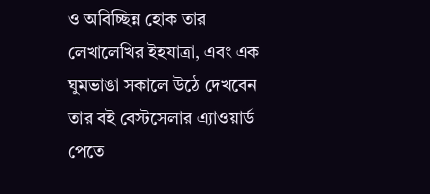ও অবিচ্ছিন্ন হোক তার লেখালেখির ইহযাত্রা, এবং এক ঘুমভাঙা সকালে উঠে দেখবেন তার বই বেস্টসেলার এ্যাওয়ার্ড পেতে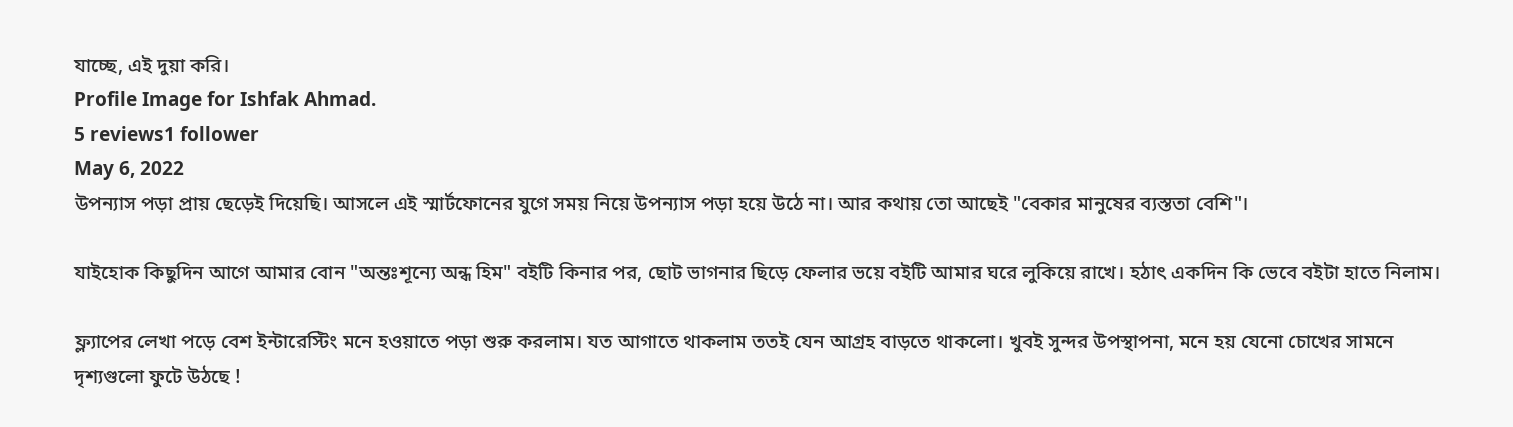যাচ্ছে, এই দুয়া করি।
Profile Image for Ishfak Ahmad.
5 reviews1 follower
May 6, 2022
উপন্যাস পড়া প্রায় ছেড়েই দিয়েছি। আসলে এই স্মার্টফোনের যুগে সময় নিয়ে উপন্যাস পড়া হয়ে উঠে না। আর কথায় তো আছেই "বেকার মানুষের ব্যস্ততা বেশি"।

যাইহোক কিছুদিন আগে আমার বোন "অন্তঃশূন্যে অন্ধ হিম" বইটি কিনার পর, ছোট ভাগনার ছিড়ে ফেলার ভয়ে বইটি আমার ঘরে লুকিয়ে রাখে। হঠাৎ একদিন কি ভেবে বইটা হাতে নিলাম।

ফ্ল্যাপের লেখা পড়ে বেশ ইন্টারেস্টিং মনে হওয়াতে পড়া শুরু করলাম। যত আগাতে থাকলাম ততই যেন আগ্রহ বাড়তে থাকলো। খুবই সুন্দর উপস্থাপনা, মনে হয় যেনো চোখের সামনে দৃশ্যগুলো ফুটে উঠছে !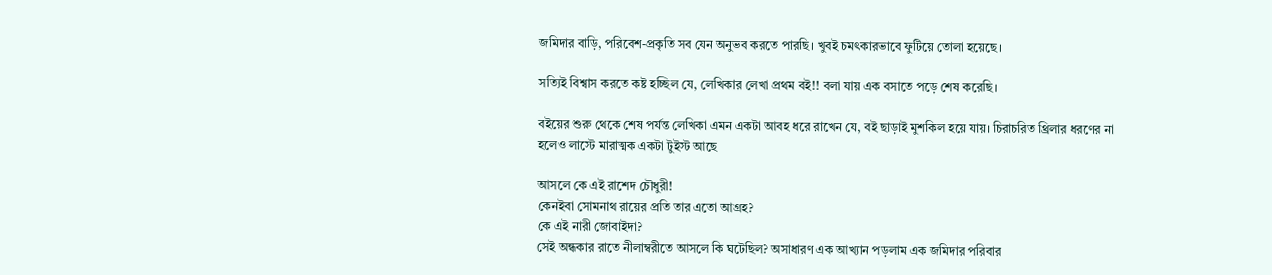জমিদার বাড়ি, পরিবেশ-প্রকৃতি সব যেন অনুভব করতে পারছি। খুবই চমৎকারভাবে ফুটিয়ে তোলা হয়েছে।

সত্যিই বিশ্বাস করতে কষ্ট হচ্ছিল যে, লেখিকার লেখা প্রথম বই!! বলা যায় এক বসাতে পড়ে শেষ করেছি।

বইয়ের শুরু থেকে শেষ পর্যন্ত লেখিকা এমন একটা আবহ ধরে রাখেন যে, বই ছাড়াই মুশকিল হয়ে যায়। চিরাচরিত থ্রিলার ধরণের না হলেও লাস্টে মারাত্মক একটা টুইস্ট আছে

আসলে কে এই রাশেদ চৌধুরী!
কেনইবা সোমনাথ রায়ের প্রতি তার এতো আগ্রহ?
কে এই নারী জোবাইদা?
সেই অন্ধকার রাতে নীলাম্বরীতে আসলে কি ঘটেছিল? অসাধারণ এক আখ্যান পড়লাম এক জমিদার পরিবার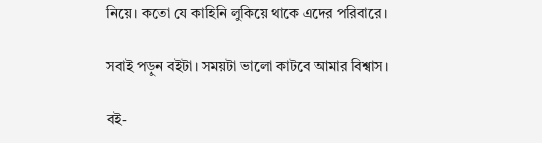নিয়ে। কতো যে কাহিনি লুকিয়ে থাকে এদের পরিবারে।

সবাই পড়ুন বইটা। সময়টা ভালো কাটবে আমার বিশ্বাস।

বই-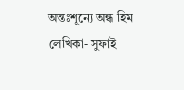অন্তঃশূন্যে অন্ধ হিম
লেখিকা- সুফাই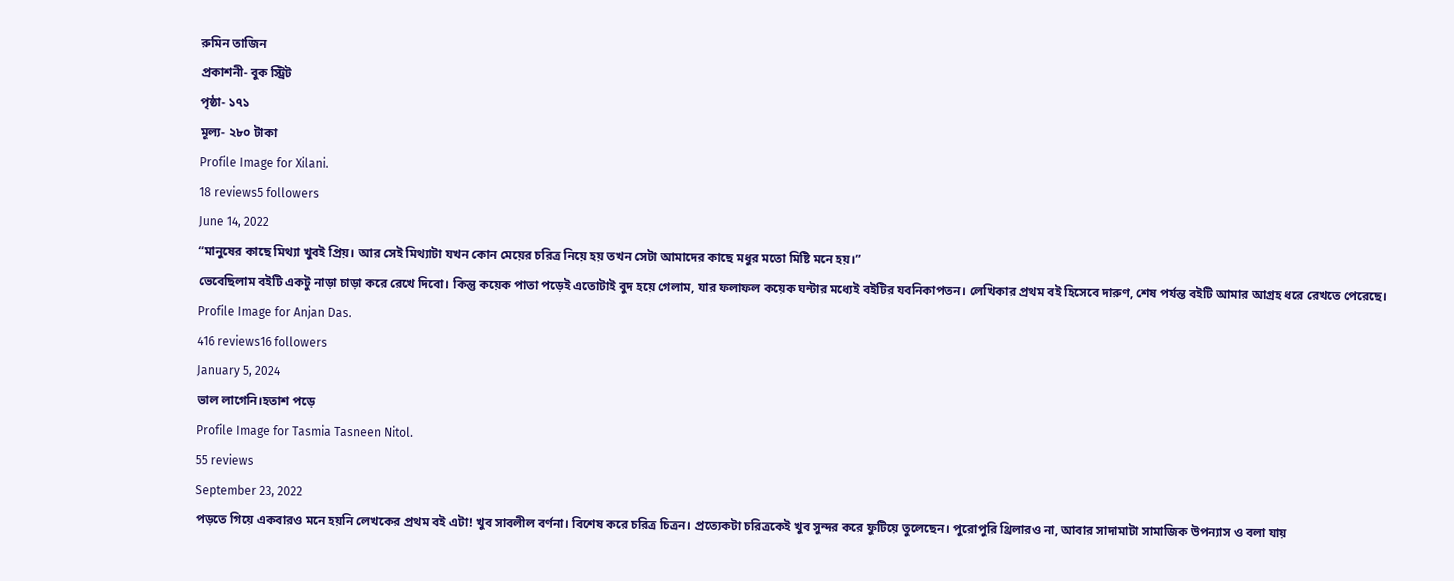রুমিন তাজিন
প্রকাশনী- বুক স্ট্রিট
পৃষ্ঠা- ১৭১
মূল্য- ২৮০ টাকা
Profile Image for Xilani.
18 reviews5 followers
June 14, 2022
“মানুষের কাছে মিথ্যা খুবই প্রিয়। আর সেই মিথ্যাটা যখন কোন মেয়ের চরিত্র নিয়ে হয় তখন সেটা আমাদের কাছে মধুর মতো মিষ্টি মনে হয়।”
ভেবেছিলাম বইটি একটু নাড়া চাড়া করে রেখে দিবো। কিন্তু কয়েক পাতা পড়েই এতোটাই বুদ হয়ে গেলাম, যার ফলাফল কয়েক ঘন্টার মধ্যেই বইটির যবনিকাপতন। লেখিকার প্রথম বই হিসেবে দারুণ, শেষ পর্যন্ত বইটি আমার আগ্রহ ধরে রেখতে পেরেছে।
Profile Image for Anjan Das.
416 reviews16 followers
January 5, 2024
ভাল লাগেনি।হতাশ পড়ে
Profile Image for Tasmia Tasneen Nitol.
55 reviews
September 23, 2022
পড়তে গিয়ে একবারও মনে হয়নি লেখকের প্রথম বই এটা! খুব সাবলীল বর্ণনা। বিশেষ করে চরিত্র চিত্রন। প্রত্যেকটা চরিত্রকেই খুব সুন্দর করে ফুটিয়ে তুলেছেন। পুরোপুরি থ্রিলারও না, আবার সাদামাটা সামাজিক উপন্যাস ও বলা যায়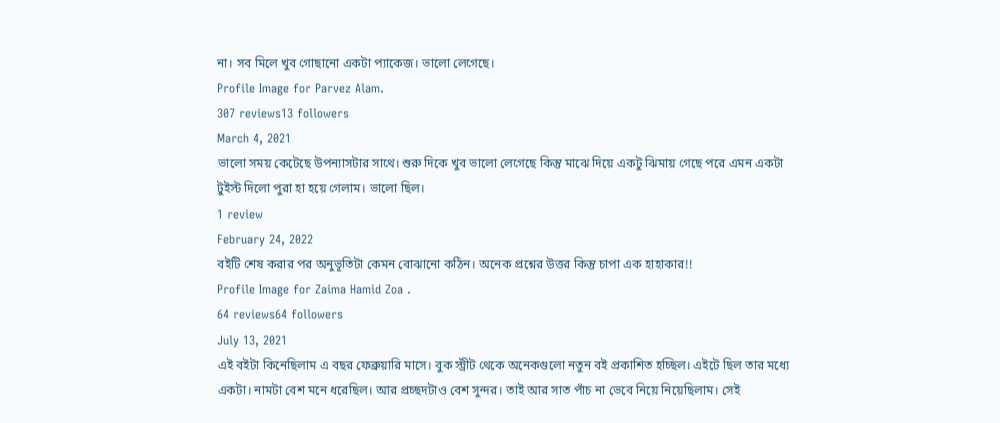না। সব মিলে খুব গোছানো একটা প্যাকেজ। ভালো লেগেছে।
Profile Image for Parvez Alam.
307 reviews13 followers
March 4, 2021
ভালো সময় কেটেছে উপন্যাসটার সাথে। শুরু দিকে খুব ভালো লেগেছে কিন্তু মাঝে দিয়ে একটু ঝিমায় গেছে পরে এমন একটা টুইস্ট দিলো পুরা হা হয়ে গেলাম। ভালো ছিল।
1 review
February 24, 2022
বইটি শেষ করার পর অনুভূতিটা কেমন বোঝানো কঠিন। অনেক প্রশ্নের উত্তর কিন্তু চাপা এক হাহাকার!!
Profile Image for Zaima Hamid Zoa .
64 reviews64 followers
July 13, 2021
এই বইটা কিনেছিলাম এ বছর ফেব্রুয়ারি মাসে। বুক স্ট্রীট থেকে অনেকগুলো নতুন বই প্রকাশিত হচ্ছিল। এইটে ছিল তার মধ্যে একটা। নামটা বেশ মনে ধরেছিল। আর প্রচ্ছদটাও বেশ সুন্দর। তাই আর সাত পাঁচ না ভেবে নিয়ে নিয়েছিলাম। সেই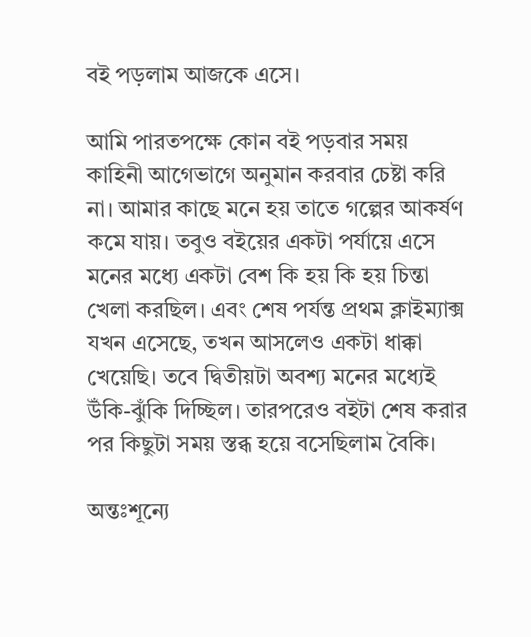বই পড়লাম আজকে এসে।

আমি পারতপক্ষে কোন বই পড়বার সময় কাহিনী আগেভাগে অনুমান করবার চেষ্টা করি না। আমার কাছে মনে হয় তাতে গল্পের আকর্ষণ কমে যায়। তবুও বইয়ের একটা পর্যায়ে এসে মনের মধ্যে একটা বেশ কি হয় কি হয় চিন্তা খেলা করছিল। এবং শেষ পর্যন্ত প্রথম ক্লাইম্যাক্স যখন এসেছে, তখন আসলেও একটা ধাক্কা খেয়েছি। তবে দ্বিতীয়টা অবশ্য মনের মধ্যেই উঁকি-ঝুঁকি দিচ্ছিল। তারপরেও বইটা শেষ করার পর কিছুটা সময় স্তব্ধ হয়ে বসেছিলাম বৈকি।

অন্তঃশূন্যে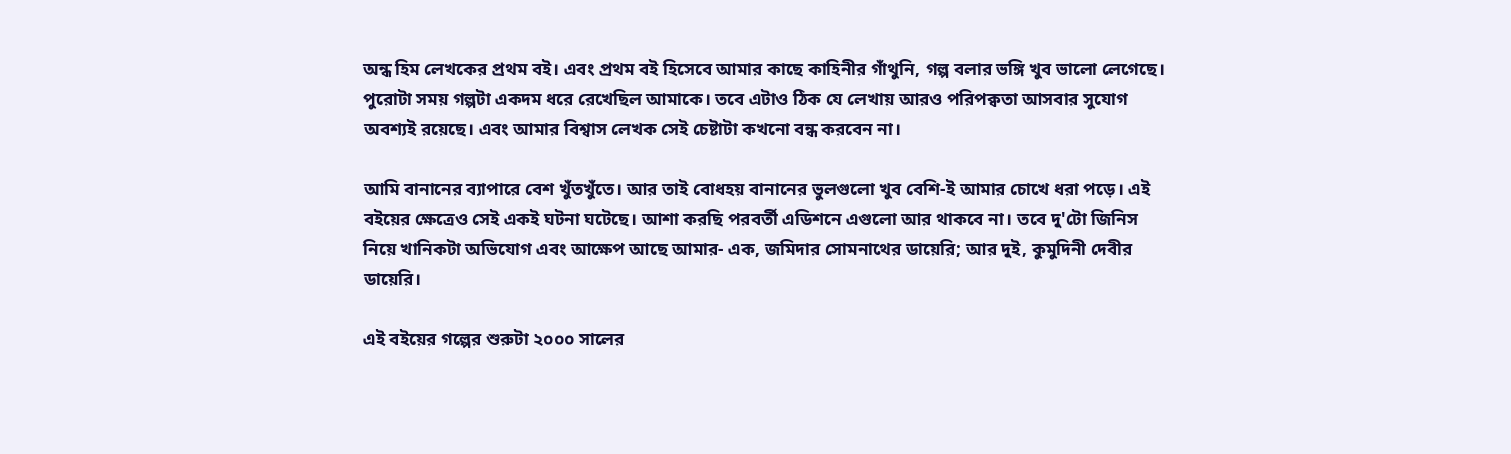অন্ধ হিম লেখকের প্রথম বই। এবং প্রথম বই হিসেবে আমার কাছে কাহিনীর গাঁথুনি, গল্প বলার ভঙ্গি খুব ভালো লেগেছে। পুরোটা সময় গল্পটা একদম ধরে রেখেছিল আমাকে। তবে এটাও ঠিক যে লেখায় আরও পরিপক্বতা আসবার সুযোগ অবশ্যই রয়েছে। এবং আমার বিশ্বাস লেখক সেই চেষ্টাটা কখনো বন্ধ করবেন না।

আমি বানানের ব্যাপারে বেশ খুঁতখুঁতে। আর তাই বোধহয় বানানের ভুলগুলো খুব বেশি-ই আমার চোখে ধরা পড়ে। এই বইয়ের ক্ষেত্রেও সেই একই ঘটনা ঘটেছে। আশা করছি পরবর্তী এডিশনে এগুলো আর থাকবে না। তবে দু'টো জিনিস নিয়ে খানিকটা অভিযোগ এবং আক্ষেপ আছে আমার- এক, জমিদার সোমনাথের ডায়েরি; আর দুই, কুমুদিনী দেবীর ডায়েরি।

এই বইয়ের গল্পের শুরুটা ২০০০ সালের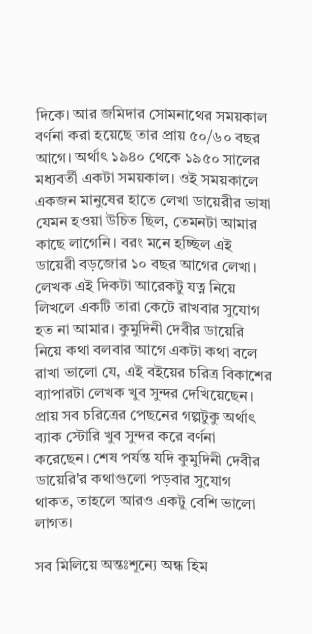দিকে। আর জমিদার সোমনাথের সময়কাল বর্ণনা করা হয়েছে তার প্রায় ৫০/৬০ বছর আগে। অর্থাৎ ১৯৪০ থেকে ১৯৫০ সালের মধ্যবর্তী একটা সময়কাল। ওই সময়কালে একজন মানুষের হাতে লেখা ডায়েরীর ভাষা যেমন হওয়া উচিত ছিল, তেমনটা আমার কাছে লাগেনি। বরং মনে হচ্ছিল এই ডায়েরী বড়জোর ১০ বছর আগের লেখা। লেখক এই দিকটা আরেকটু যত্ন নিয়ে লিখলে একটি তারা কেটে রাখবার সুযোগ হত না আমার। কুমুদিনী দেবীর ডায়েরি নিয়ে কথা বলবার আগে একটা কথা বলে রাখা ভালো যে, এই বইয়ের চরিত্র বিকাশের ব্যাপারটা লেখক খুব সুন্দর দেখিয়েছেন। প্রায় সব চরিত্রের পেছনের গল্পটুকু অর্থাৎ ব্যাক স্টোরি খুব সুন্দর করে বর্ণনা করেছেন। শেষ পর্যন্ত যদি কুমুদিনী দেবীর ডায়েরি'র কথাগুলো পড়বার সুযোগ থাকত, তাহলে আরও একটু বেশি ভালো লাগত।

সব মিলিয়ে অন্তঃশূন্যে অন্ধ হিম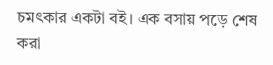চমৎকার একটা বই। এক বসায় পড়ে শেষ করা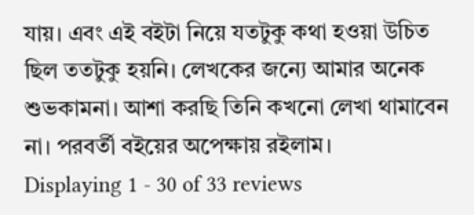যায়। এবং এই বইটা নিয়ে যতটুকু কথা হওয়া উচিত ছিল ততটুকু হয়নি। লেখকের জন্যে আমার অনেক শুভকামনা। আশা করছি তিনি কখনো লেখা থামাবেন না। পরবর্তী বইয়ের অপেক্ষায় রইলাম।
Displaying 1 - 30 of 33 reviews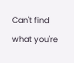Can't find what you're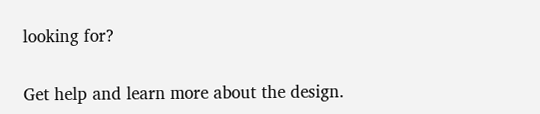looking for?

Get help and learn more about the design.